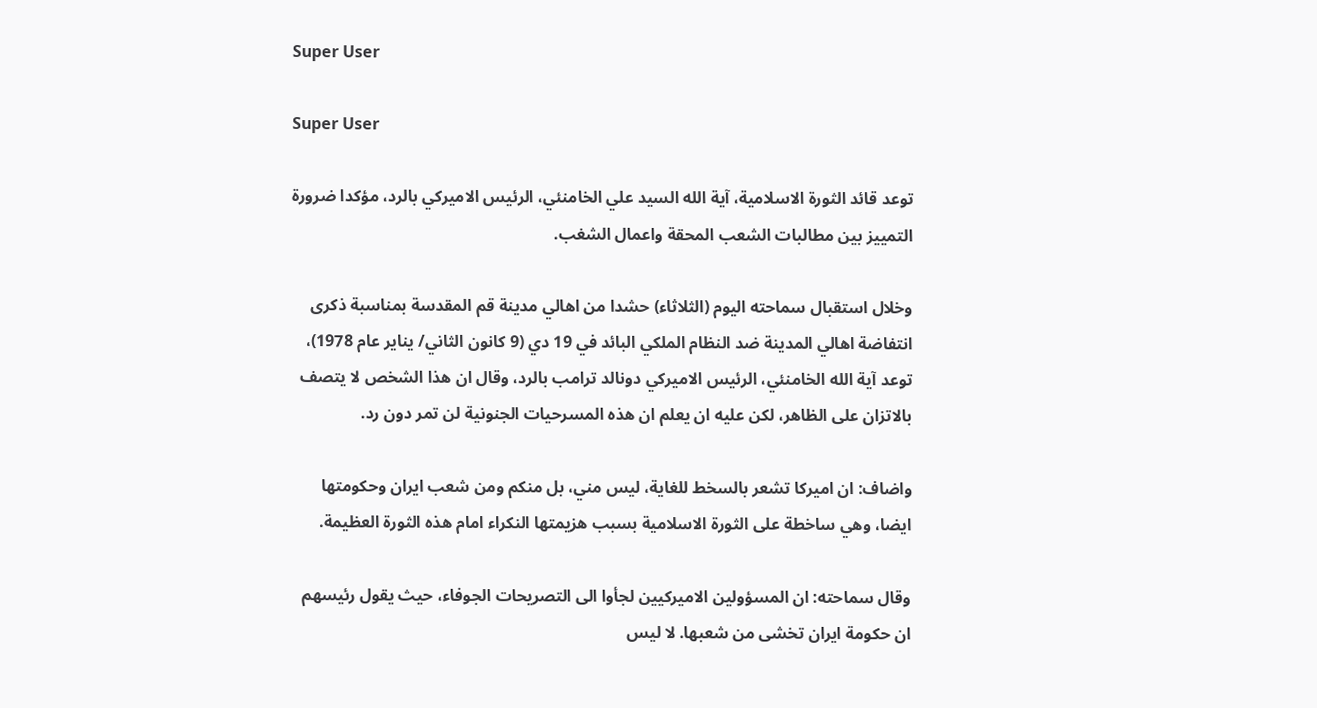Super User

Super User

توعد قائد الثورة الاسلامية، آية الله السيد علي الخامنئي، الرئيس الاميركي بالرد، مؤكدا ضرورة التمييز بين مطالبات الشعب المحقة واعمال الشغب.

وخلال استقبال سماحته اليوم (الثلاثاء) حشدا من اهالي مدينة قم المقدسة بمناسبة ذكرى انتفاضة اهالي المدينة ضد النظام الملكي البائد في 19 دي (9 كانون الثاني/ يناير عام 1978)، توعد آية الله الخامنئي، الرئيس الاميركي دونالد ترامب بالرد، وقال ان هذا الشخص لا يتصف بالاتزان على الظاهر، لكن عليه ان يعلم ان هذه المسرحيات الجنونية لن تمر دون رد.

واضاف: ان اميركا تشعر بالسخط للغاية، ليس مني، بل منكم ومن شعب ايران وحكومتها ايضا، وهي ساخطة على الثورة الاسلامية بسبب هزيمتها النكراء امام هذه الثورة العظيمة.

وقال سماحته: ان المسؤولين الاميركيين لجأوا الى التصريحات الجوفاء، حيث يقول رئيسهم ان حكومة ايران تخشى من شعبها. لا ليس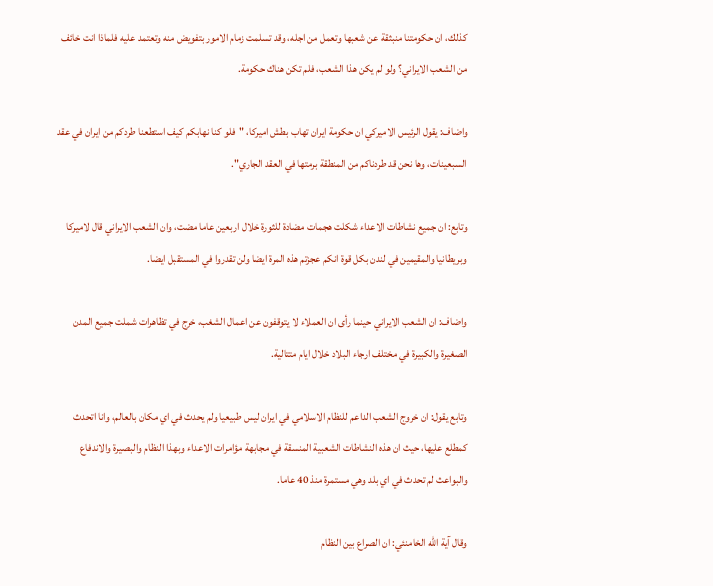كذلك، ان حكومتنا منبثقة عن شعبها وتعمل من اجله، وقد تسلمت زمام الامور بتفويض منه وتعتمد عليه فلماذا انت خائف من الشعب الايراني؟ ولو لم يكن هذا الشعب، فلم تكن هناك حكومة.

واضاف: يقول الرئيس الاميركي ان حكومة ايران تهاب بطش اميركا، "فلو كنا نهابكم كيف استطعنا طردكم من ايران في عقد السبعينات، وها نحن قد طردناكم من المنطقة برمتها في العقد الجاري".

وتابع: ان جميع نشاطات الاعداء شكلت هجمات مضادة للثورة خلال اربعين عاما مضت، وان الشعب الايراني قال لاميركا وبريطانيا والمقيمين في لندن بكل قوة انكم عجزتم هذه المرة ايضا ولن تقدروا في المستقبل ايضا.

واضاف: ان الشعب الايراني حينما رأى ان العملاء لا يتوقفون عن اعمال الشغب، خرج في تظاهرات شملت جميع المدن الصغيرة والكبيرة في مختلف ارجاء البلاد خلال ايام متتالية.

وتابع یقول: ان خروج الشعب الداعم للنظام الاسلامي في ايران ليس طبيعيا ولم يحدث في اي مكان بالعالم، وانا اتحدث كمطلع عليها، حيث ان هذه النشاطات الشعبية المنسقة في مجابهة مؤامرات الاعداء وبهذا النظام والبصيرة والاندفاع والبواعث لم تحدث في اي بلد وهي مستمرة منذ 40 عاما.

وقال آية الله الخامنئي: ان الصراع بين النظام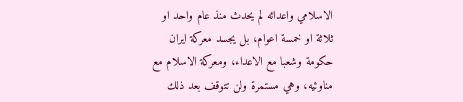الاسلامي واعدائه لم يحدث منذ عام واحد او ثلاثة او خمسة اعوام، بل يجسد معركة ايران حكومة وشعبا مع الاعداء، ومعركة الاسلام مع مناوئيه، وهي مستمرة ولن تتوقف بعد ذلك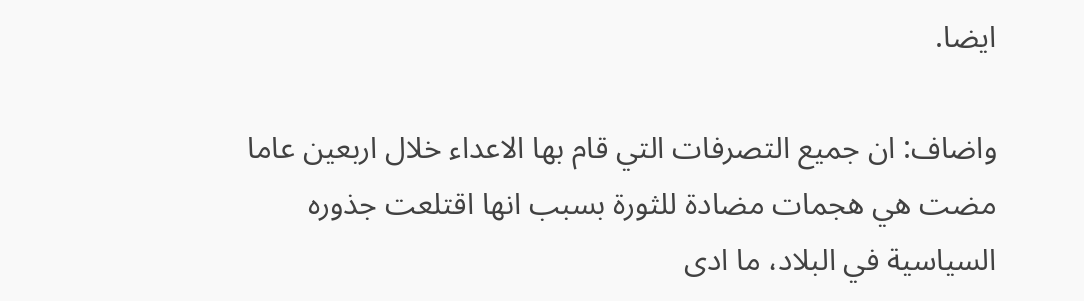ايضا.

واضاف: ان جميع التصرفات التي قام بها الاعداء خلال اربعين عاما مضت هي هجمات مضادة للثورة بسبب انها اقتلعت جذوره السياسية في البلاد، ما ادى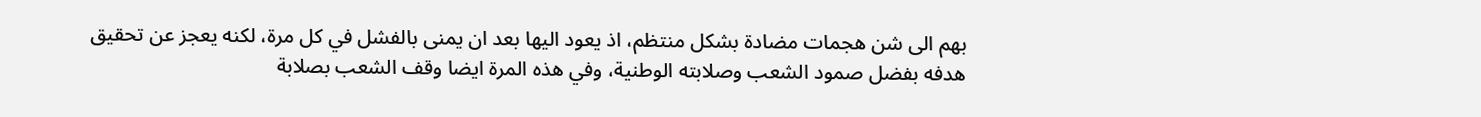بهم الى شن هجمات مضادة بشكل منتظم، اذ يعود اليها بعد ان يمنى بالفشل في كل مرة، لكنه يعجز عن تحقيق هدفه بفضل صمود الشعب وصلابته الوطنية، وفي هذه المرة ايضا وقف الشعب بصلابة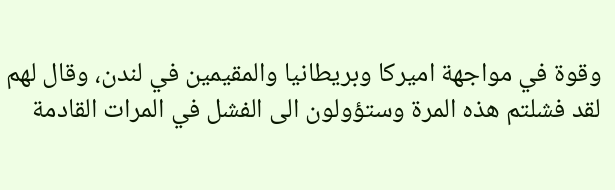وقوة في مواجهة اميركا وبريطانيا والمقيمين في لندن، وقال لهم لقد فشلتم هذه المرة وستؤولون الى الفشل في المرات القادمة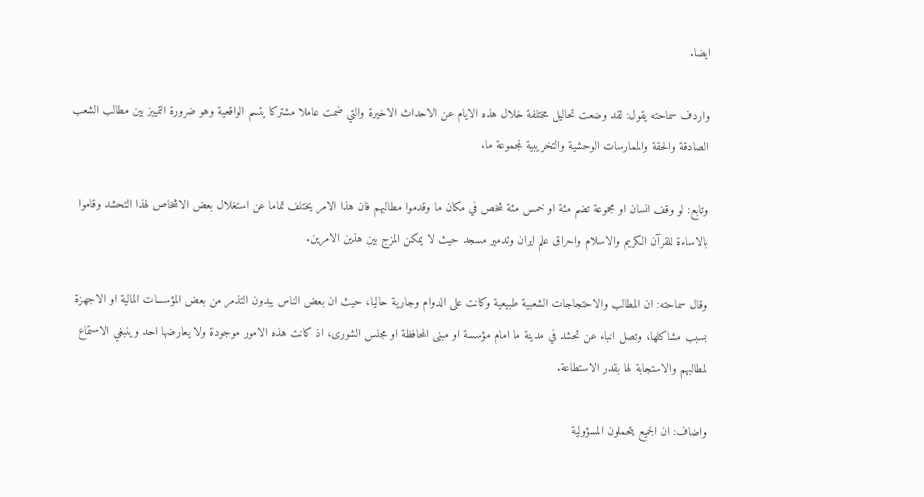ايضا.

واردف سماحته يقول: لقد وضعت تحاليل مختلفة خلال هذه الايام عن الاحداث الاخيرة والتي ضمت عاملا مشتركا يتسم الواقعية وهو ضرورة التمييز بين مطالب الشعب الصادقة والحقة والممارسات الوحشية والتخريبية لمجموعة ما.

وتابع: لو وقف انسان او مجموعة تضم مئة او خمس مئة شخص في مكان ما وقدموا مطالبهم فان هذا الامر يختلف تماما عن استغلال بعض الاشخاص لهذا التحشد وقاموا بالاساءة للقرآن الكريم والاسلام واحراق علم ايران وتدمير مسجد حيث لا يمكن المزج بين هذين الامرين.

وقال سماحته: ان المطالب والاحتجاجات الشعبية طبيعية وكانت على الدوام وجارية حاليا، حيث ان بعض الناس يبدون التذمر من بعض المؤسسات المالية او الاجهزة بسبب مشاكلها، وتصل انباء عن تحشد في مدينة ما امام مؤسسة او مبنى المحافظة او مجلس الشورى، اذ كانت هذه الامور موجودة ولا يعارضها احد وينبغي الاستماع لمطالبهم والاستجابة لها بقدر الاستطاعة.

واضاف: ان الجميع يتحملون المسؤولية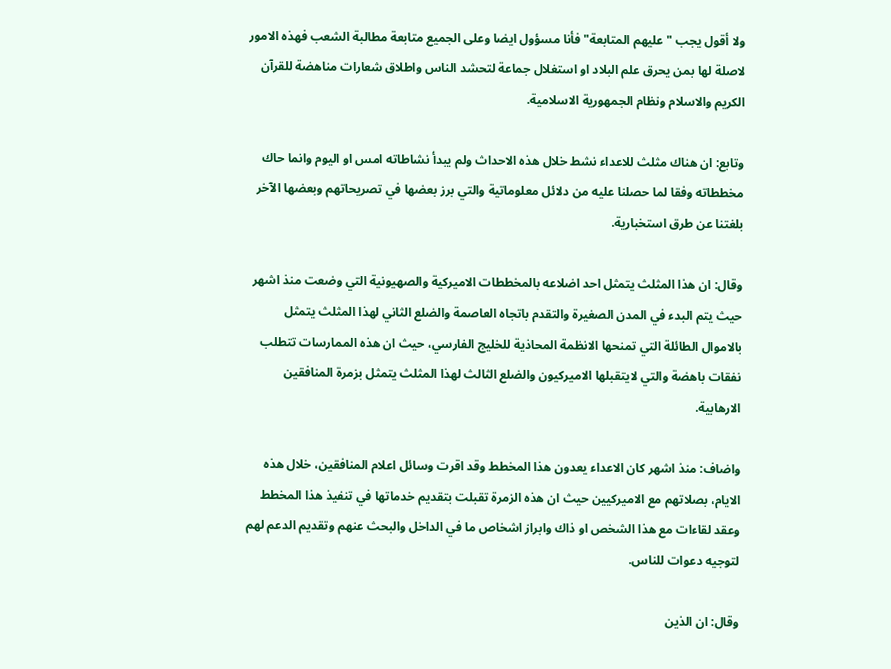ولا أقول يجب "عليهم المتابعة" فأنا مسؤول ايضا وعلى الجميع متابعة مطالبة الشعب فهذه الامور لاصلة لها بمن يحرق علم البلاد او استغلال جماعة لتحشد الناس واطلاق شعارات مناهضة للقرآن الكريم والاسلام ونظام الجمهورية الاسلامية.

وتابع: ان هناك مثلث للاعداء نشط خلال هذه الاحداث ولم يبدأ نشاطاته امس او اليوم وانما حاك مخططاته وفقا لما حصلنا عليه من دلائل معلوماتية والتي برز بعضها في تصريحاتهم وبعضها الآخر بلغتنا عن طرق استخبارية.

وقال: ان هذا المثلث يتمثل احد اضلاعه بالمخططات الاميركية والصهيونية التي وضعت منذ اشهر حيث يتم البدء في المدن الصغيرة والتقدم باتجاه العاصمة والضلع الثاني لهذا المثلث يتمثل بالاموال الطائلة التي تمنحها الانظمة المحاذية للخليج الفارسي، حيث ان هذه الممارسات تتطلب نفقات باهضة والتي لايتقبلها الاميركيون والضلع الثالث لهذا المثلث يتمثل بزمرة المنافقين الارهابية.

واضاف: منذ اشهر كان الاعداء يعدون هذا المخطط وقد اقرت وسائل اعلام المنافقين، خلال هذه الايام، بصلاتهم مع الاميركيين حيث ان هذه الزمرة تقبلت بتقديم خدماتها في تنفيذ هذا المخطط وعقد لقاءات مع هذا الشخص او ذاك وابراز اشخاص ما في الداخل والبحث عنهم وتقديم الدعم لهم لتوجيه دعوات للناس.

وقال: ان الذين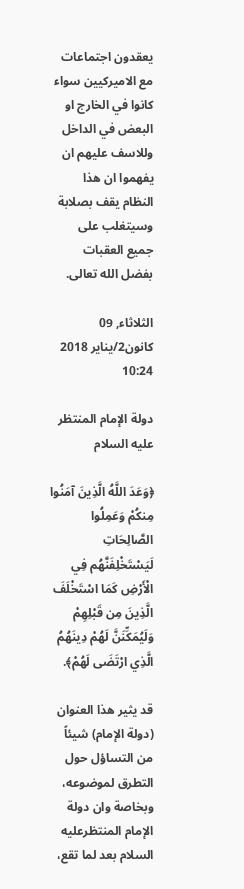يعقدون اجتماعات مع الاميركيين سواء كانوا في الخارج او البعض في الداخل وللاسف عليهم ان يفهموا ان هذا النظام يقف بصلابة وسيتغلب على جميع العقبات بفضل الله تعالى.

الثلاثاء, 09 كانون2/يناير 2018 10:24

دولة الإمام المنتظر عليه السلام

﴿وَعَدَ اللَّهُ الَّذِينَ آمَنُوا مِنكُمْ وَعَمِلُوا الصَّالِحَاتِ لَيَسْتَخْلِفَنَّهُم فِي الْأَرْضِ كَمَا اسْتَخْلَفَ الَّذِينَ مِن قَبْلِهِمْ وَلَيُمَكِّنَنَّ لَهُمْ دِينَهُمُ الَّذِي ارْتَضَى لَهُمْ﴾.

قد يثير هذا العنوان (دولة الإمام) شيئاً من التساؤل حول التطرق لموضوعه، وبخاصة وان دولة الإمام المنتظرعليه السلام بعد لما تقع،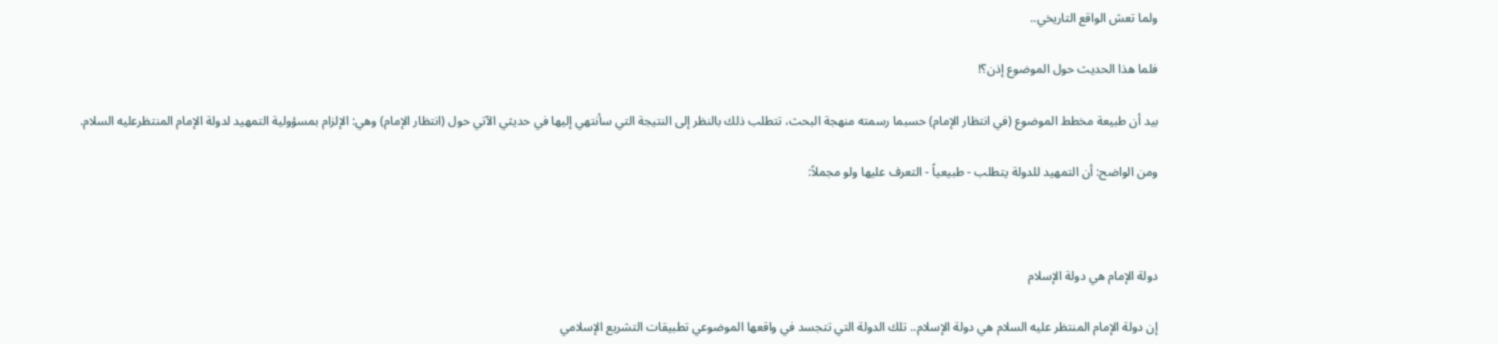ولما تعش الواقع التاريخي..

فلما هذا الحديث حول الموضوع إذن؟!

بيد أن طبيعة مخطط الموضوع (في انتظار الإمام) حسبما رسمته منهجة البحث، تتطلب ذلك بالنظر إلى النتيجة التي سأنتهي إليها في حديثي الآتي حول (انتظار الإمام) وهي: الإلزام بمسؤولية التمهيد لدولة الإمام المنتظرعليه السلام.

ومن الواضح: أن التمهيد للدولة يتطلب - طبيعياً - التعرف عليها ولو مجملاً:



دولة الإمام هي دولة الإسلام

إن دولة الإمام المنتظر عليه السلام هي دولة الإسلام.. تلك الدولة التي تتجسد في واقعها الموضوعي تطبيقات التشريع الإسلامي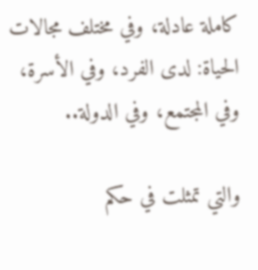كاملة عادلة، وفي مختلف مجالات الحياة: لدى الفرد، وفي الأسرة، وفي المجتمع، وفي الدولة..

والتي تمثلت في حكم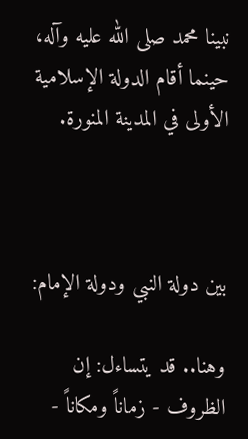نبينا محمد صلى الله عليه وآله، حينما أقام الدولة الإسلامية الأولى في المدينة المنورة.



بين دولة النبي ودولة الإمام:

وهنا.. قد يتساءل: إن الظروف - زماناً ومكاناً -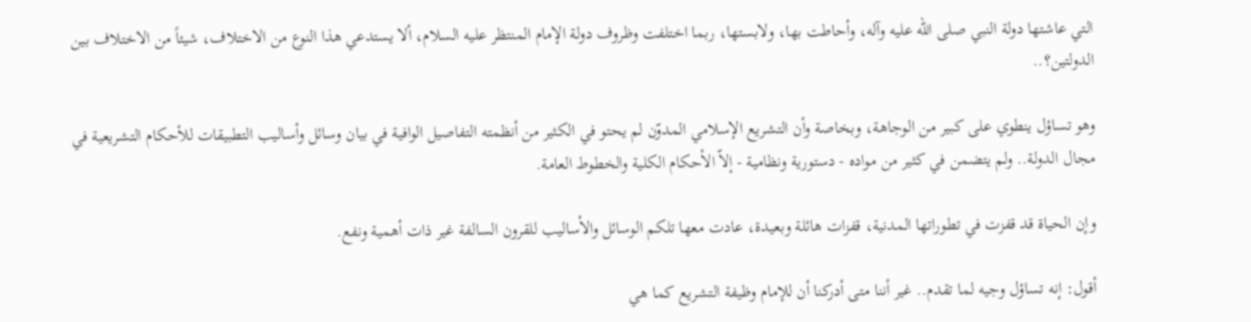التي عاشتها دولة النبي صلى الله عليه وآله، وأحاطت بها، ولابستها، ربما اختلفت وظروف دولة الإمام المنتظر عليه السلام، ألا يستدعي هذا النوع من الاختلاف، شيئاً من الاختلاف بين الدولتين؟..

وهو تساؤل ينطوي على كبير من الوجاهة، وبخاصة وأن التشريع الإسلامي المدوّن لم يحتو في الكثير من أنظمته التفاصيل الوافية في بيان وسائل وأساليب التطبيقات للأحكام التشريعية في مجال الدولة.. ولم يتضمن في كثير من مواده - دستورية ونظامية - إلاّ الأحكام الكلية والخطوط العامة.

وإن الحياة قد قفزت في تطوراتها المدنية، قفزات هائلة وبعيدة، عادت معها تلكم الوسائل والأساليب للقرون السالفة غير ذات أهمية ونفع.

أقول: إنه تساؤل وجيه لما تقدم.. غير أننا متى أدركنا أن للإمام وظيفة التشريع كما هي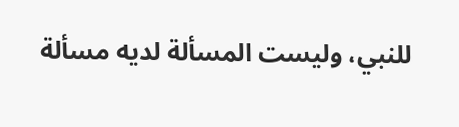للنبي، وليست المسألة لديه مسألة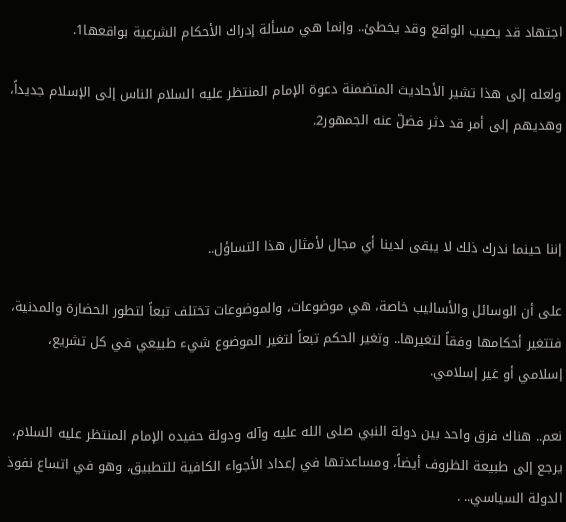اجتهاد قد يصيب الواقع وقد يخطئ.. وإنما هي مسألة إدراك الأحكام الشرعية بواقعها1.

ولعله إلى هذا تشير الأحاديث المتضمنة دعوة الإمام المنتظر عليه السلام الناس إلى الإسلام جديداً، وهديهم إلى أمر قد دثر فضلّ عنه الجمهور2.



إننا حينما ندرك ذلك لا يبقى لدينا أي مجال لأمثال هذا التساؤل..

على أن الوسائل والأساليب خاصة، هي موضوعات، والموضوعات تختلف تبعاً لتطور الحضارة والمدنية، فتتغير أحكامها وفقاً لتغيرها.. وتغير الحكم تبعاً لتغير الموضوع شيء طبيعي في كل تشريع، إسلامي أو غير إسلامي.

نعم.. هناك فرق واحد بين دولة النبي صلى الله عليه وآله ودولة حفيده الإمام المنتظر عليه السلام، يرجع إلى طبيعة الظروف أيضاً، ومساعدتها في إعداد الأجواء الكافية للتطبيق، وهو في اتساع نفوذ الدولة السياسي.. .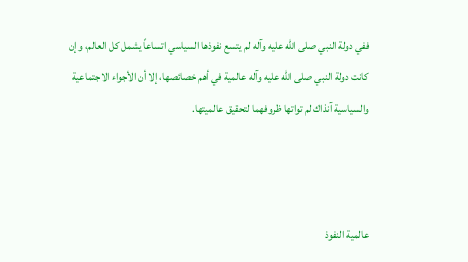ففي دولة النبي صلى الله عليه وآله لم يتسع نفوذها السياسي اتساعاً يشمل كل العالم، وإن كانت دولة النبي صلى الله عليه وآله عالمية في أهم خصائصها، إلا أن الأجواء الاجتماعية والسياسية آنذاك لم تواتها ظروفهما لتحقيق عالميتها.



عالمية النفوذ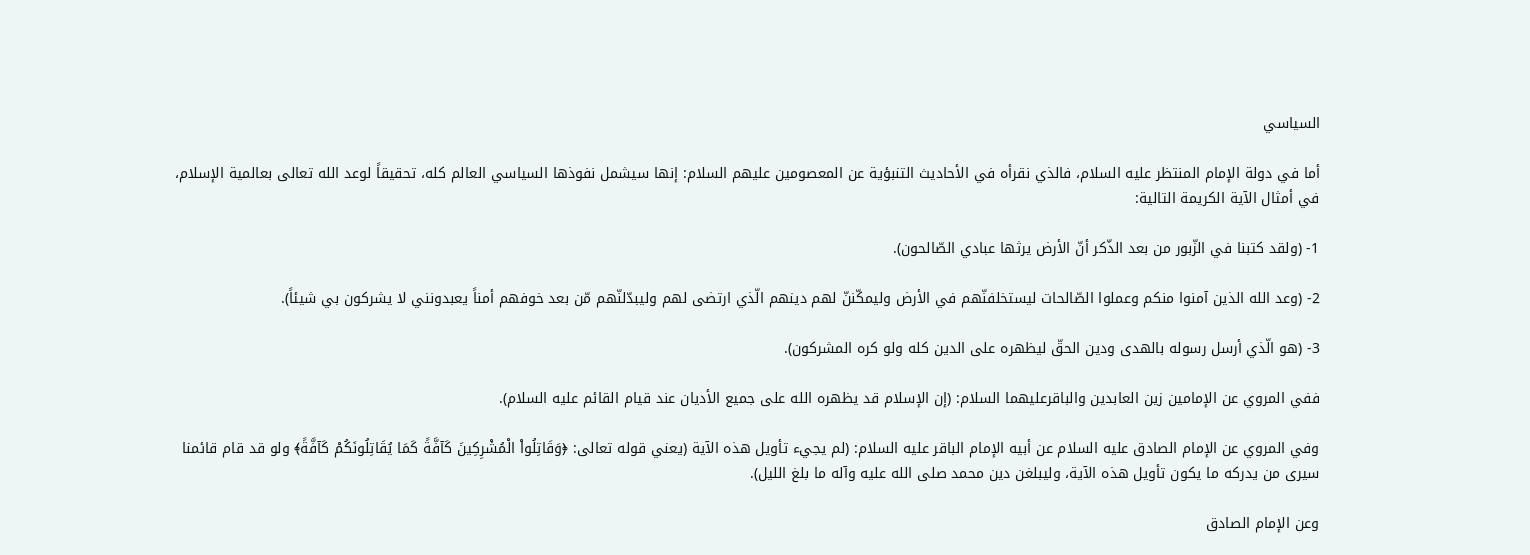السياسي

أما في دولة الإمام المنتظر عليه السلام، فالذي نقرأه في الأحاديث التنبؤية عن المعصومين عليهم السلام: إنها سيشمل نفوذها السياسي العالم كله، تحقيقاً لوعد الله تعالى بعالمية الإسلام، في أمثال الآية الكريمة التالية:

1- (ولقد كتبنا في الزّبور من بعد الذّكر أنّ الأرض يرثها عبادي الصّالحون).

2- (وعد الله الذين آمنوا منكم وعملوا الصّالحات ليستخلفنّهم في الأرض وليمكّننّ لهم دينهم الّذي ارتضى لهم وليبدّلنّهم مّن بعد خوفهم أمناً يعبدونني لا يشركون بي شيئاً).

3- (هو الّذي أرسل رسوله بالهدى ودين الحقّ ليظهره على الدين كله ولو كره المشركون).

ففي المروي عن الإمامين زين العابدين والباقرعليهما السلام: (إن الإسلام قد يظهره الله على جميع الأديان عند قيام القائم عليه السلام).

وفي المروي عن الإمام الصادق عليه السلام عن أبيه الإمام الباقر عليه السلام: (لم يجيء تأويل هذه الآية (يعني قوله تعالى: ﴿وَقَاتِلُواْ الْمُشْرِكِينَ كَآفَّةً كَمَا يُقَاتِلُونَكُمْ كَآفَّةً﴾ ولو قد قام قائمنا سيرى من يدركه ما يكون تأويل هذه الآية، وليبلغن دين محمد صلى الله عليه وآله ما بلغ الليل).

وعن الإمام الصادق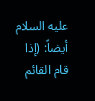عليه السلام أيضاً: (إذا قام القائم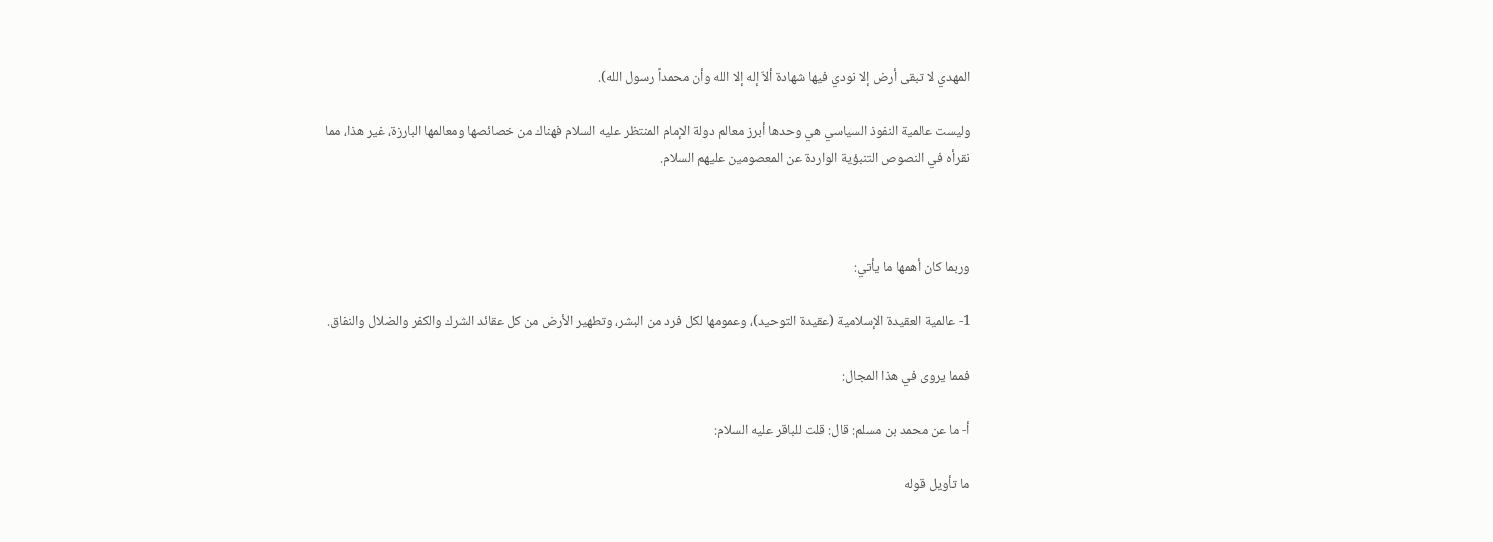المهدي لا تبقى أرض إلا نودي فيها شهادة ألاّ إله إلا الله وأن محمداً رسول الله).

وليست عالمية النفوذ السياسي هي وحدها أبرز معالم دولة الإمام المنتظر عليه السلام فهناك من خصائصها ومعالمها البارزة، غير هذا، مما نقرأه في النصوص التنبؤية الواردة عن المعصومين عليهم السلام.



وربما كان أهمها ما يأتي:

1- عالمية العقيدة الإسلامية (عقيدة التوحيد)، وعمومها لكل فرد من البشر، وتطهير الأرض من كل عقائد الشرك والكفر والضلال والنفاق.

فمما يروى في هذا المجال:

أ- ما عن محمد بن مسلم: قال: قلت للباقر عليه السلام:

ما تأويل قوله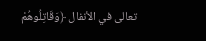تعالى في الأنفال ﴿وَقَاتِلُوهُمْ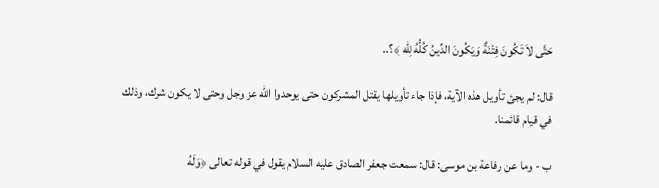حَتَّى لاَ تَكُونَ فِتْنَةٌ وَيَكُونَ الدِّينُ كُلُّهُ لِلّه ﴾؟..

قال: لم يجئ تأويل هذه الآية، فإذا جاء تأويلها يقتل المشركون حتى يوحدوا الله عز وجل وحتى لا يكون شرك، وذلك في قيام قائمنا.

ب - وما عن رفاعة بن موسى: قال: سمعت جعفر الصادق عليه السلام يقول في قوله تعالى ﴿وَلَهُ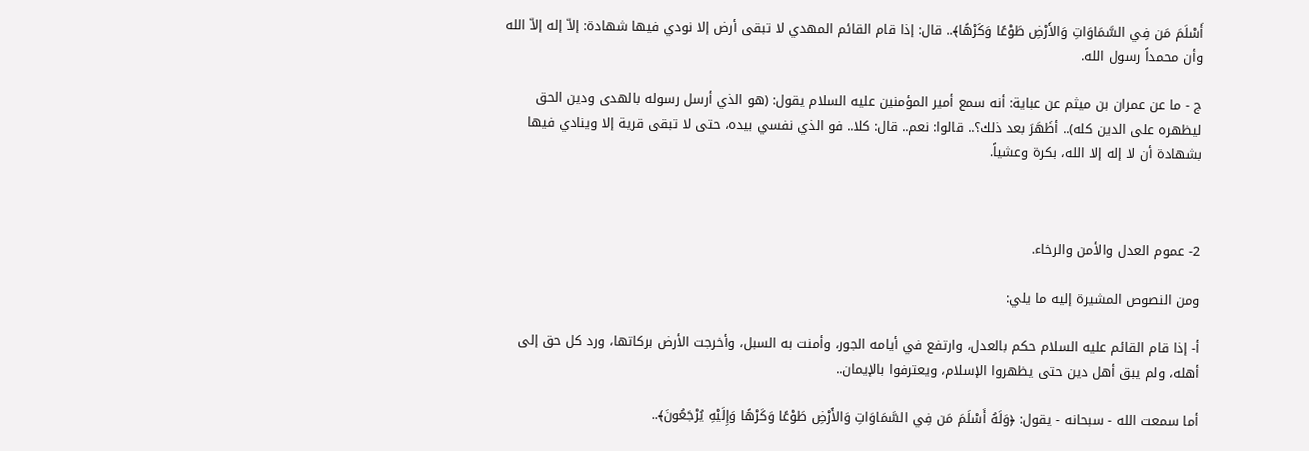أَسْلَمَ مَن فِي السَّمَاوَاتِ وَالأَرْضِ طَوْعًا وَكَرْهًا﴾.. قال: إذا قام القائم المهدي لا تبقى أرض إلا نودي فيها شهادة: إلاّ إله إلاّ الله وأن محمداً رسول الله.

ج - ما عن عمران بن ميثم عن عباية: أنه سمع أمير المؤمنين عليه السلام يقول: (هو الذي أرسل رسوله بالهدى ودين الحق ليظهره على الدين كله).. أظَهَرَ بعد ذلك؟.. قالوا: نعم.. قال: كلا.. فو الذي نفسي بيده، حتى لا تبقى قرية إلا وينادي فيها بشهادة أن لا إله إلا الله، بكرة وعشياً.



2- عموم العدل والأمن والرخاء.

ومن النصوص المشيرة إليه ما يلي:

أ- إذا قام القائم عليه السلام حكم بالعدل، وارتفع في أيامه الجور، وأمنت به السبل، وأخرجت الأرض بركاتها، ورد كل حق إلى أهله، ولم يبق أهل دين حتى يظهروا الإسلام، ويعترفوا بالإيمان..

أما سمعت الله - سبحانه - يقول: ﴿وَلَهُ أَسْلَمَ مَن فِي السَّمَاوَاتِ وَالأَرْضِ طَوْعًا وَكَرْهًا وَإِلَيْهِ يُرْجَعُونَ﴾..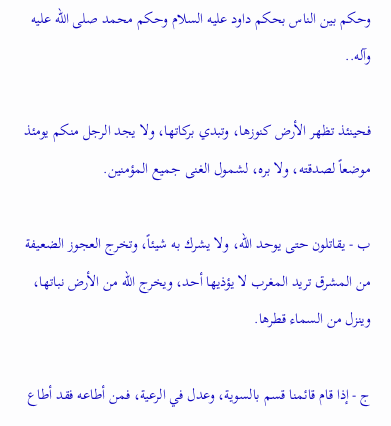وحكم بين الناس بحكم داود عليه السلام وحكم محمد صلى الله عليه وآله..

فحينئذ تظهر الأرض كنوزها، وتبدي بركاتها، ولا يجد الرجل منكم يومئذ موضعاً لصدقته، ولا بره، لشمول الغنى جميع المؤمنين.

ب - يقاتلون حتى يوحد الله، ولا يشرك به شيئاً، وتخرج العجوز الضعيفة من المشرق تريد المغرب لا يؤذيها أحد، ويخرج الله من الأرض نباتها، وينزل من السماء قطرها.

ج - إذا قام قائمنا قسم بالسوية، وعدل في الرعية، فمن أطاعه فقد أطاع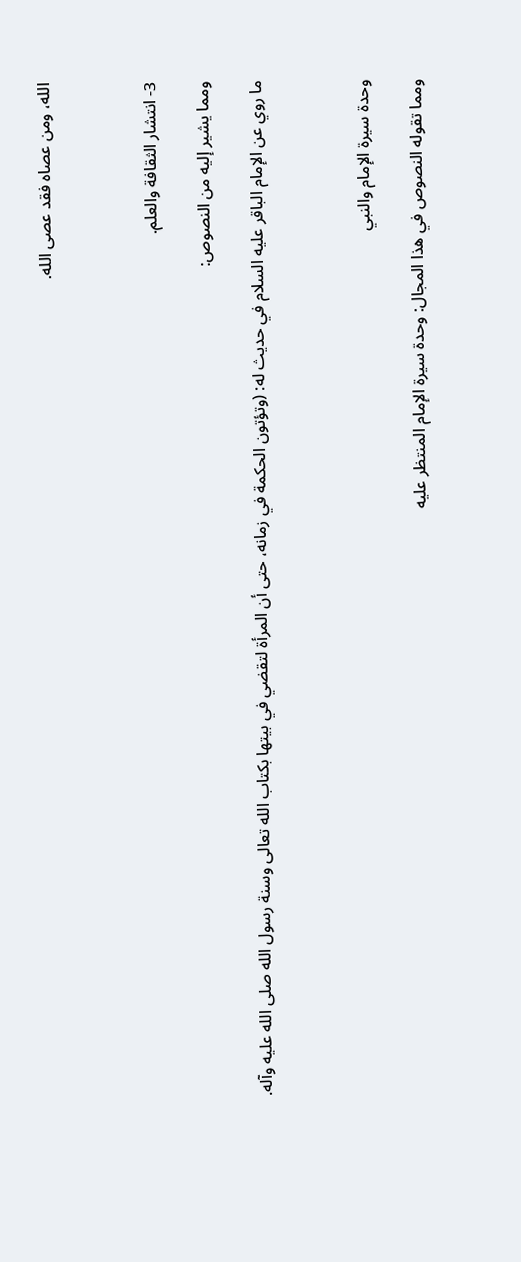الله، ومن عصاه فقد عصى الله.



3- انتشار الثقافة والعلم.

ومما يشير إليه من النصوص:

ما روي عن الإمام الباقر عليه السلام في حديث له: (وتؤتون الحكمة في زمانه، حتى أن المرأة لتقضي في بيتها بكتاب الله تعالى وسنة رسول الله صلى الله عليه وآله.



وحدة سيرة الإمام والنبي

ومما تقوله النصوص في هذا المجال: وحدة سيرة الإمام المنتظر عليه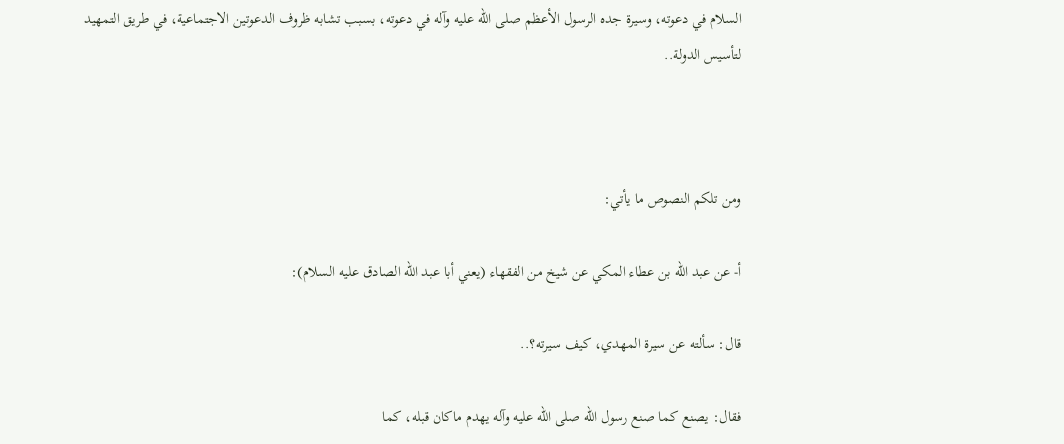السلام في دعوته، وسيرة جده الرسول الأعظم صلى الله عليه وآله في دعوته، بسبب تشابه ظروف الدعوتين الاجتماعية، في طريق التمهيد لتأسيس الدولة..



ومن تلكم النصوص ما يأتي:

أ- عن عبد الله بن عطاء المكي عن شيخ من الفقهاء (يعني أبا عبد الله الصادق عليه السلام):

قال: سألته عن سيرة المهدي، كيف سيرته؟..

فقال: يصنع كما صنع رسول الله صلى الله عليه وآله يهدم ماكان قبله، كما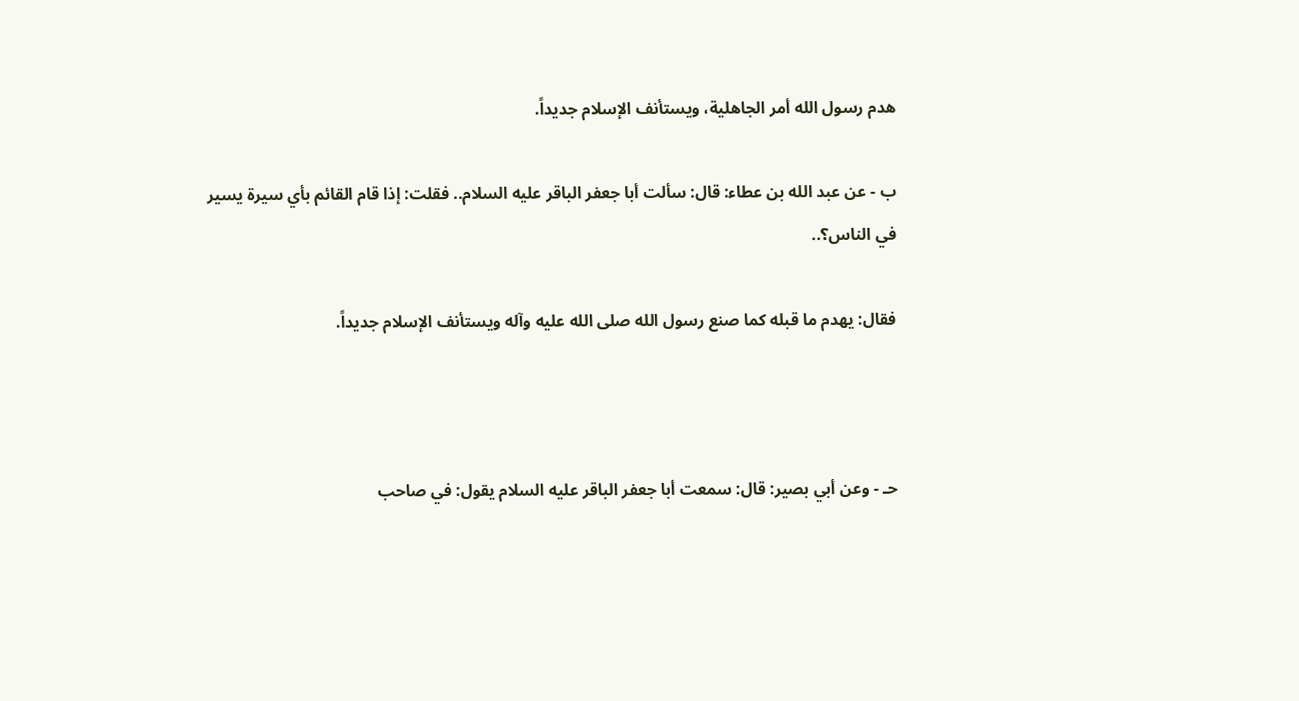هدم رسول الله أمر الجاهلية، ويستأنف الإسلام جديداً.

ب - عن عبد الله بن عطاء: قال: سألت أبا جعفر الباقر عليه السلام.. فقلت: إذا قام القائم بأي سيرة يسير في الناس؟..

فقال: يهدم ما قبله كما صنع رسول الله صلى الله عليه وآله ويستأنف الإسلام جديداً.



حـ - وعن أبي بصير: قال: سمعت أبا جعفر الباقر عليه السلام يقول: في صاحب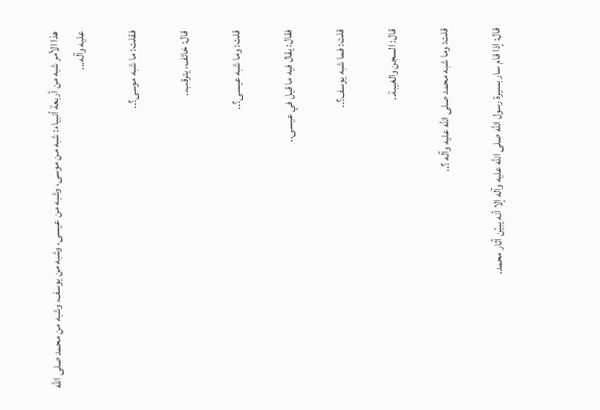هذا الأمر شبه من أربعة أنبياء: شبه من موسى، وشبه من عيسى، وشبه من يوسف، وشبه من محمد صلى الله عليه وآله...

فقلت: ما شبه موسى؟..

قال: خائف، يترقب..

قلت: وما شبه عيسى؟..

فقال: يقال فيه ما قيل في عيسى..

قلت: فما شبه يوسف؟..

قال: السجن والغيبة..

قلت: وما شبه محمد صلى الله عليه وآله ؟..

قال: إذا قام سار بسيرة رسول الله صلى الله عليه وآله إلا أنه يبيّن آثار محمد.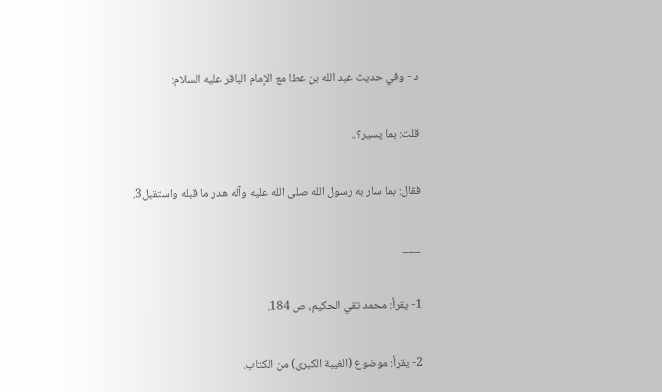د - وفي حديث عبد الله بن عطا مع الإمام الباقر عليه السلام:

قلت: بما يسير؟..

فقال: بما سار به رسول الله صلى الله عليه وآله هدر ما قبله واستقبل3.

___

1- يقرأ: محمد تقي الحكيم، ص 184.

2- يقرأ: موضوع (الغيبة الكبرى) من الكتاب.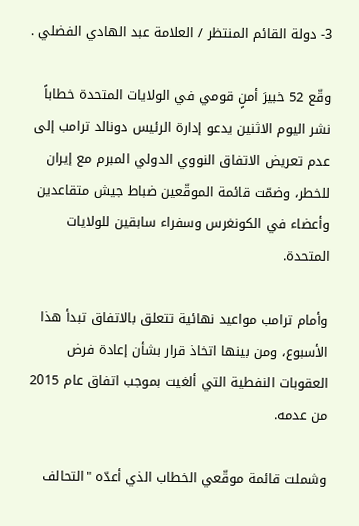3- دولة القائم المنتظر / العلامة عبد الهادي الفضلي .

وقّع 52 خبيرَ أمنٍ قومي في الولايات المتحدة خطاباً نشر اليوم الاثنين يدعو إدارة الرئيس دونالد ترامب إلى عدم تعريض الاتفاق النووي الدولي المبرم مع إيران للخطر، وضمّت قائمة الموقّعين ضباط جيش متقاعدين وأعضاء في الكونغرس وسفراء سابقين للولايات المتحدة.

وأمام ترامب مواعيد نهائية تتعلق بالاتفاق تبدأ هذا الأسبوع، ومن بينها اتخاذ قرار بشأن إعادة فرض العقوبات النفطية التي ألغيت بموجب اتفاق عام 2015 من عدمه.

وشملت قائمة موقّعي الخطاب الذي أعدّه "التحالف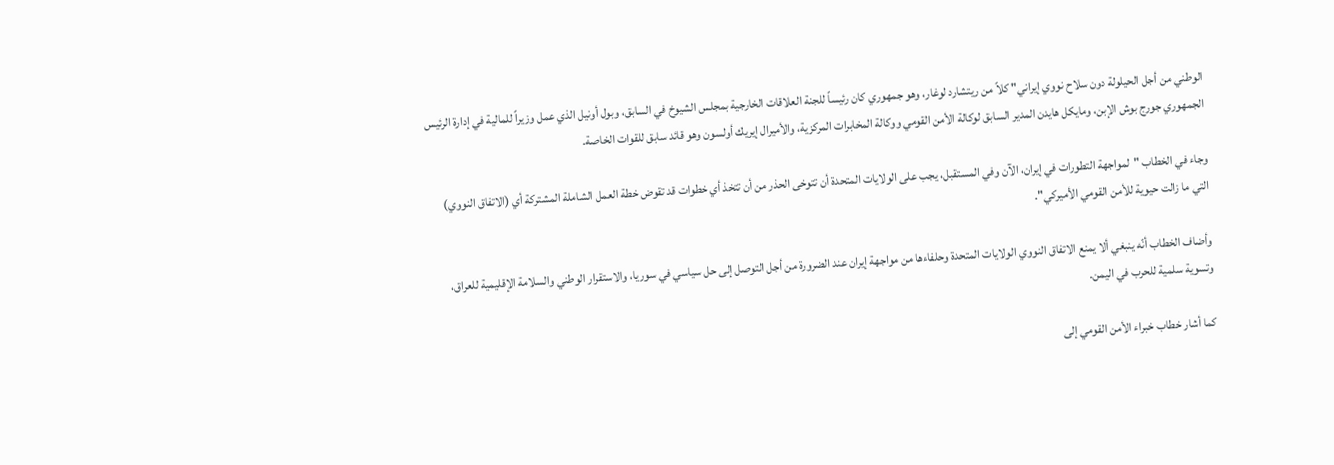الوطني من أجل الحيلولة دون سلاح نووي إيراني" كلاً من ريتشارد لوغار، وهو جمهوري كان رئيساً للجنة العلاقات الخارجية بمجلس الشيوخ في السابق، وبول أونيل الذي عمل وزيراً للمالية في إدارة الرئيس الجمهوري جورج بوش الإبن، ومايكل هايدن المدير السابق لوكالة الأمن القومي ووكالة المخابرات المركزية، والأميرال إيريك أولسون وهو قائد سابق للقوات الخاصة.

وجاء في الخطاب "لمواجهة التطورات في إيران، الآن وفي المستقبل، يجب على الولايات المتحدة أن تتوخى الحذر من أن تتخذ أي خطوات قد تقوض خطة العمل الشاملة المشتركة أي (الاتفاق النووي) التي ما زالت حيوية للأمن القومي الأميركي".

وأضاف الخطاب أنّه ينبغي ألا يمنع الاتفاق النووي الولايات المتحدة وحلفاءها من مواجهة إيران عند الضرورة من أجل التوصل إلى حل سياسي في سوريا، والاستقرار الوطني والسلامة الإقليمية للعراق، وتسوية سلمية للحرب في اليمن.

كما أشار خطاب خبراء الأمن القومي إلى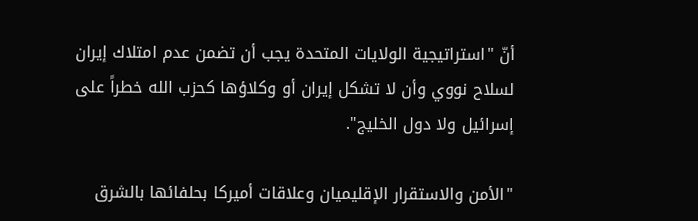أنّ "استراتيجية الولايات المتحدة يجب أن تضمن عدم امتلاك إيران لسلاح نووي وأن لا تشكل إيران أو وكلاؤها كحزب الله خطراً على إسرائيل ولا دول الخليج".

"الأمن والاستقرار الإقليميان وعلاقات أميركا بحلفائها بالشرق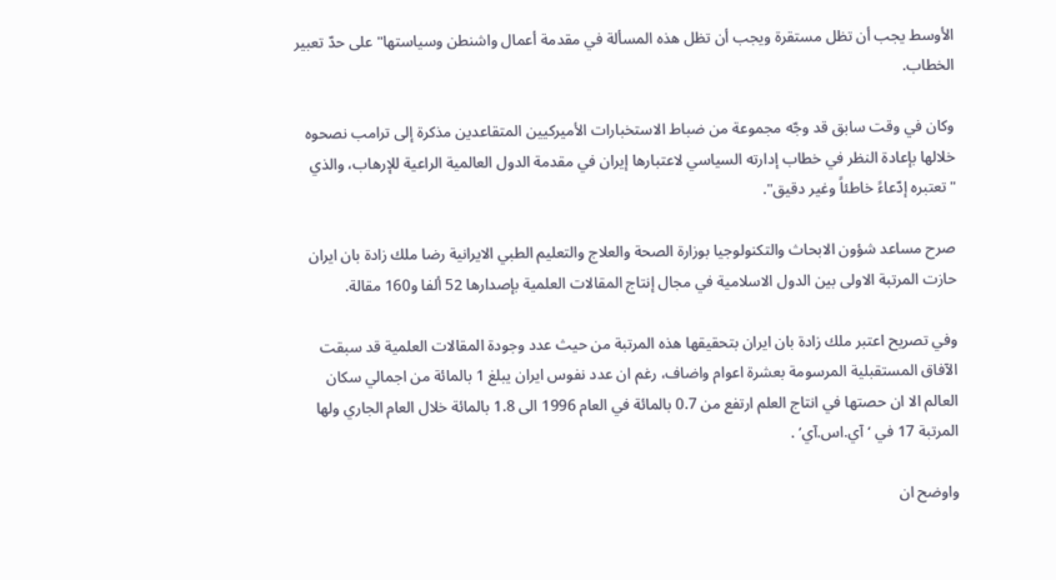الأوسط يجب أن تظل مستقرة ويجب أن تظل هذه المسألة في مقدمة أعمال واشنطن وسياستها" على حدّ تعبير الخطاب.

وكان في وقت سابق قد وجّه مجموعة من ضباط الاستخبارات الأميركيين المتقاعدين مذكرة إلى ترامب نصحوه خلالها بإعادة النظر في خطاب إدارته السياسي لاعتبارها إيران في مقدمة الدول العالمية الراعية للإرهاب، والذي "تعتبره إدّعاءً خاطئاً وغير دقيق".

صرح مساعد شؤون الابحاث والتكنولوجيا بوزارة الصحة والعلاج والتعليم الطبي الايرانية رضا ملك زادة بان ايران حازت المرتبة الاولى بين الدول الاسلامية في مجال إنتاج المقالات العلمية بإصدارها 52 ألفا و160 مقالة.

وفي تصريح اعتبر ملك زادة بان ايران بتحقيقها هذه المرتبة من حيث عدد وجودة المقالات العلمية قد سبقت الآفاق المستقبلية المرسومة بعشرة اعوام واضاف، رغم ان عدد نفوس ايران يبلغ 1 بالمائة من اجمالي سكان العالم الا ان حصتها في انتاج العلم ارتفع من 0.7 بالمائة في العام 1996 الى 1.8 بالمائة خلال العام الجاري ولها المرتبة 17 في ‘آي.اس.آي’ .

واوضح ان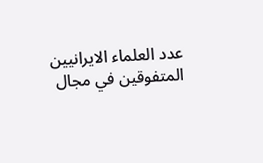عدد العلماء الايرانيين المتفوقين في مجال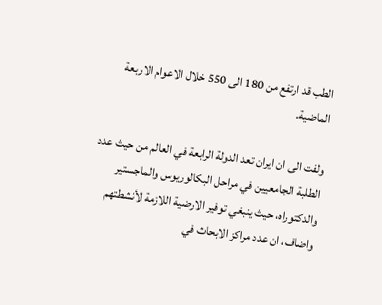الطب قد ارتفع من 180 الى 550 خلال الاعوام الاربعة الماضية.

ولفت الى ان ايران تعد الدولة الرابعة في العالم من حيث عدد الطلبة الجامعيين في مراحل البكالوريوس والماجستير والدكتوراه، حيث ينبغي توفير الارضية اللازمة لأنشطتهم واضاف، ان عدد مراكز الابحاث في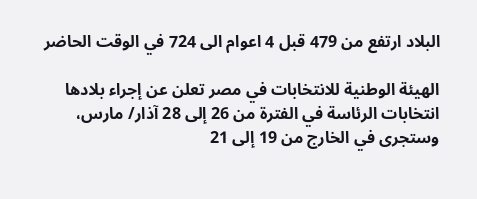البلاد ارتفع من 479 قبل 4 اعوام الى 724 في الوقت الحاضر

الهيئة الوطنية للانتخابات في مصر تعلن عن إجراء بلادها انتخابات الرئاسة في الفترة من 26 إلى 28 آذار/ مارس، وستجرى في الخارج من 19 إلى 21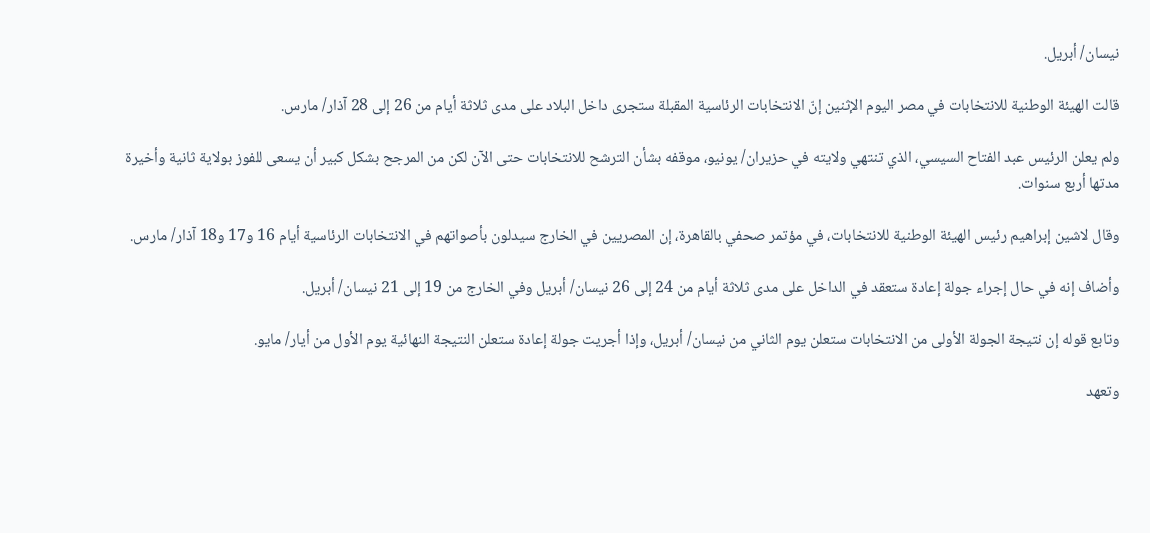نيسان/ أبريل.

قالت الهيئة الوطنية للانتخابات في مصر اليوم الإثنين إنّ الانتخابات الرئاسية المقبلة ستجرى داخل البلاد على مدى ثلاثة أيام من 26 إلى 28 آذار/ مارس.

ولم يعلن الرئيس عبد الفتاح السيسي، الذي تنتهي ولايته في حزيران/ يونيو، موقفه بشأن الترشح للانتخابات حتى الآن لكن من المرجح بشكل كبير أن يسعى للفوز بولاية ثانية وأخيرة مدتها أربع سنوات.

وقال لاشين إبراهيم رئيس الهيئة الوطنية للانتخابات، في مؤتمر صحفي بالقاهرة، إن المصريين في الخارج سيدلون بأصواتهم في الانتخابات الرئاسية أيام 16 و17 و18 آذار/ مارس.

وأضاف إنه في حال إجراء جولة إعادة ستعقد في الداخل على مدى ثلاثة أيام من 24 إلى 26 نيسان/ أبريل وفي الخارج من 19 إلى 21 نيسان/ أبريل.

وتابع قوله إن نتيجة الجولة الأولى من الانتخابات ستعلن يوم الثاني من نيسان/ أبريل، وإذا أجريت جولة إعادة ستعلن النتيجة النهائية يوم الأول من أيار/ مايو.

وتعهد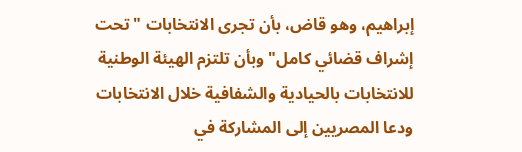إبراهيم، وهو قاض، بأن تجرى الانتخابات "تحت إشراف قضائي كامل" وبأن تلتزم الهيئة الوطنية للانتخابات بالحيادية والشفافية خلال الانتخابات ودعا المصريين إلى المشاركة في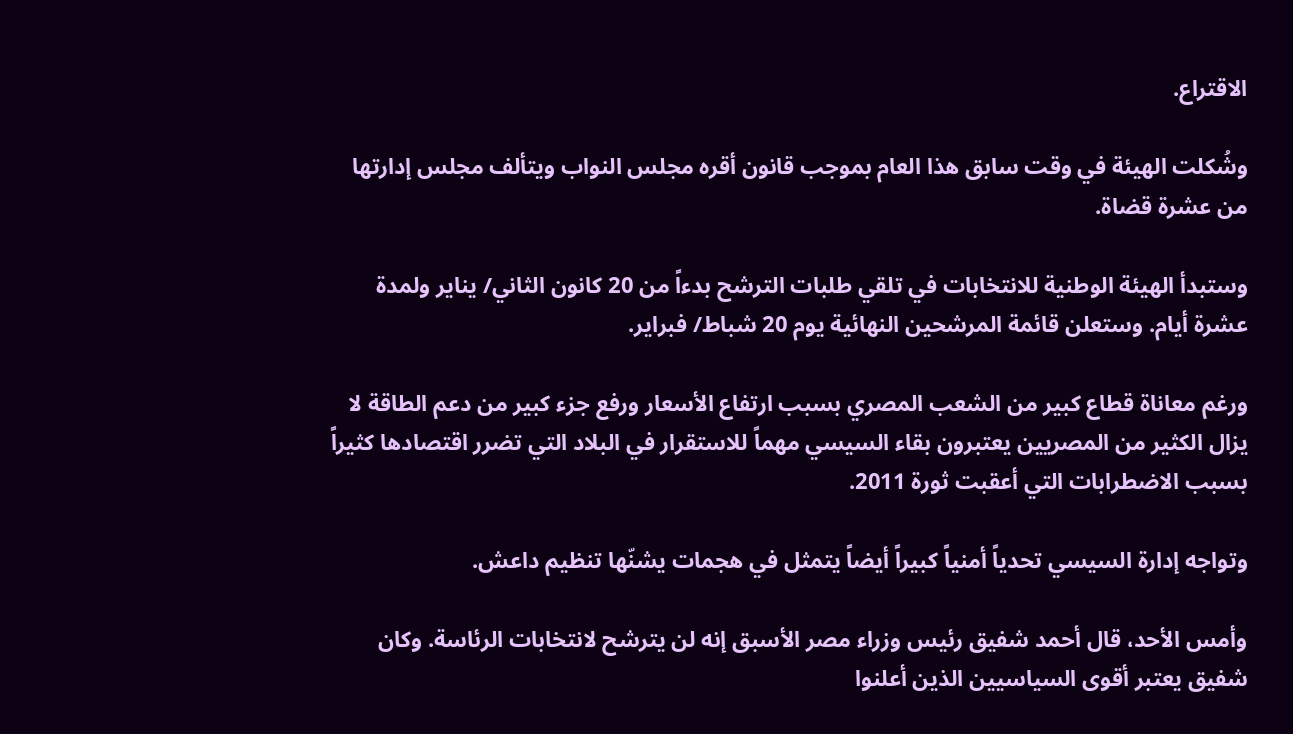الاقتراع.

وشُكلت الهيئة في وقت سابق هذا العام بموجب قانون أقره مجلس النواب ويتألف مجلس إدارتها من عشرة قضاة.

وستبدأ الهيئة الوطنية للانتخابات في تلقي طلبات الترشح بدءاً من 20 كانون الثاني/ يناير ولمدة عشرة أيام. وستعلن قائمة المرشحين النهائية يوم 20 شباط/ فبراير.

ورغم معاناة قطاع كبير من الشعب المصري بسبب ارتفاع الأسعار ورفع جزء كبير من دعم الطاقة لا يزال الكثير من المصريين يعتبرون بقاء السيسي مهماً للاستقرار في البلاد التي تضرر اقتصادها كثيراً بسبب الاضطرابات التي أعقبت ثورة 2011.

وتواجه إدارة السيسي تحدياً أمنياً كبيراً أيضاً يتمثل في هجمات يشنّها تنظيم داعش.

وأمس الأحد، قال أحمد شفيق رئيس وزراء مصر الأسبق إنه لن يترشح لانتخابات الرئاسة. وكان شفيق يعتبر أقوى السياسيين الذين أعلنوا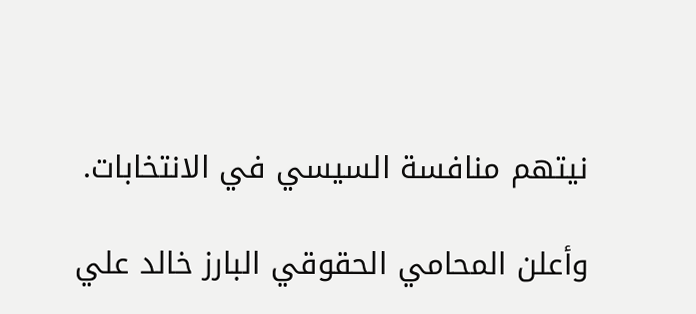نيتهم منافسة السيسي في الانتخابات.

وأعلن المحامي الحقوقي البارز خالد علي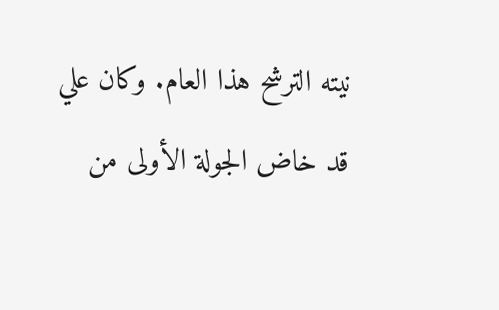نيته الترشح هذا العام. وكان علي قد خاض الجولة الأولى من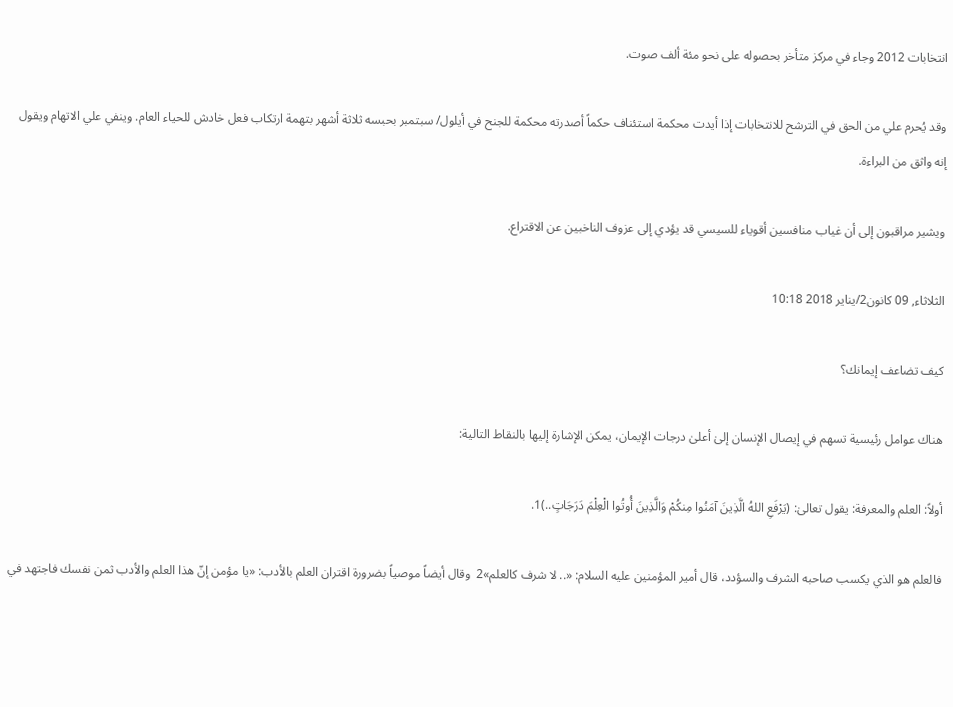انتخابات 2012 وجاء في مركز متأخر بحصوله على نحو مئة ألف صوت.

وقد يُحرم علي من الحق في الترشح للانتخابات إذا أيدت محكمة استئناف حكماً أصدرته محكمة للجنح في أيلول/ سبتمبر بحبسه ثلاثة أشهر بتهمة ارتكاب فعل خادش للحياء العام. وينفي علي الاتهام ويقول إنه واثق من البراءة.

ويشير مراقبون إلى أن غياب منافسين أقوياء للسيسي قد يؤدي إلى عزوف الناخبين عن الاقتراع.

الثلاثاء, 09 كانون2/يناير 2018 10:18

كيف تضاعف إيمانك؟

هناك عوامل رئيسية تسهم في إيصال الإنسان إلىٰ أعلىٰ درجات الإيمان، يمكن الإشارة إليها بالنقاط التالية:

أولاً: العلم والمعرفة: يقول تعالىٰ: (يَرْفَعِ اللهُ الَّذِينَ آمَنُوا مِنكُمْ وَالَّذِينَ أُوتُوا الْعِلْمَ دَرَجَاتٍ..)1.

فالعلم هو الذي يكسب صاحبه الشرف والسؤدد، قال أمير المؤمنين عليه السلام: «.. لا شرف كالعلم»2  وقال أيضاً موصياً بضرورة اقتران العلم بالأدب: «يا مؤمن إنّ هذا العلم والأدب ثمن نفسك فاجتهد في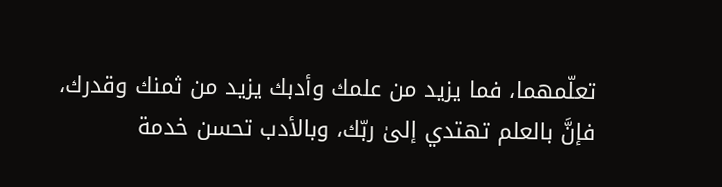تعلّمهما، فما يزيد من علمك وأدبك يزيد من ثمنك وقدرك، فإنَّ بالعلم تهتدي إلىٰ ربّك، وبالأدب تحسن خدمة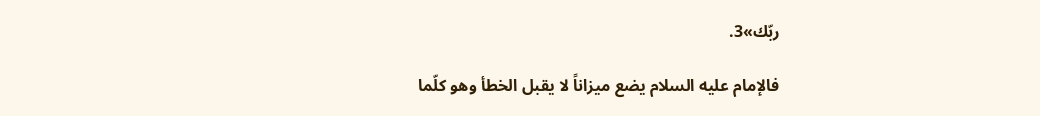ربّك»3.

فالإمام عليه السلام يضع ميزاناً لا يقبل الخطأ وهو كلّما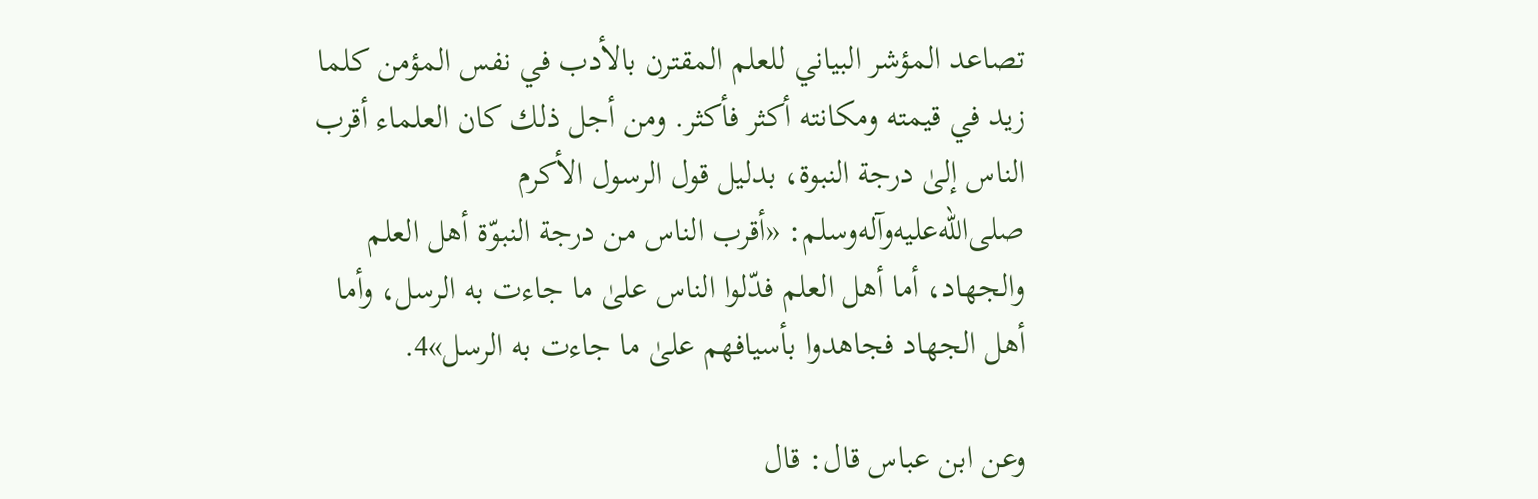تصاعد المؤشر البياني للعلم المقترن بالأدب في نفس المؤمن كلما زيد في قيمته ومكانته أكثر فأكثر. ومن أجل ذلك كان العلماء أقرب الناس إلىٰ درجة النبوة، بدليل قول الرسول الأكرم صلى‌الله‌عليه‌وآله‌وسلم: «أقرب الناس من درجة النبوّة أهل العلم والجهاد، أما أهل العلم فدّلوا الناس علىٰ ما جاءت به الرسل، وأما أهل الجهاد فجاهدوا بأسيافهم علىٰ ما جاءت به الرسل»4.

وعن ابن عباس قال: قال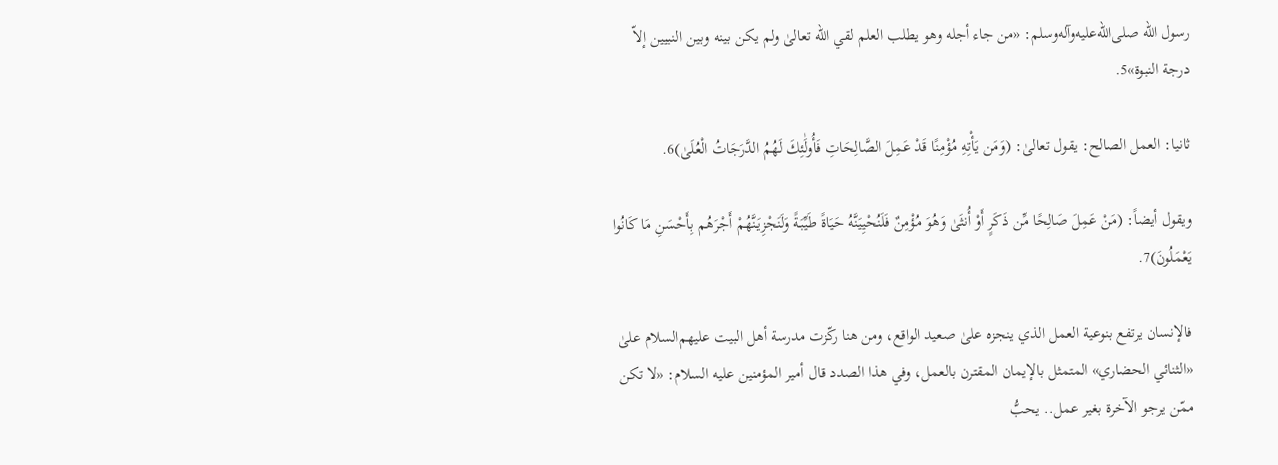رسول الله صلى‌الله‌عليه‌وآله‌وسلم: «من جاء أجله وهو يطلب العلم لقي الله تعالىٰ ولم يكن بينه وبين النبيين إلاّ درجة النبوة»5.

ثانيا: العمل الصالح: يقول تعالىٰ: (وَمَن يَأْتِهِ مُؤْمِنًا قَدْ عَمِلَ الصَّالِحَاتِ فَأُولَٰئِكَ لَهُمُ الدَّرَجَاتُ الْعُلَىٰ)6.

ويقول أيضاً: (مَنْ عَمِلَ صَالِحًا مِّن ذَكَرٍ أَوْ أُنثَىٰ وَهُوَ مُؤْمِنٌ فَلَنُحْيِيَنَّهُ حَيَاةً طَيِّبَةً وَلَنَجْزِيَنَّهُمْ أَجْرَهُم بِأَحْسَنِ مَا كَانُوا يَعْمَلُونَ)7.

فالإنسان يرتفع بنوعية العمل الذي ينجزه علىٰ صعيد الواقع، ومن هنا ركّزت مدرسة أهل البيت عليهم‌السلام علىٰ «الثنائي الحضاري» المتمثل بالإيمان المقترن بالعمل، وفي هذا الصدد قال أمير المؤمنين عليه السلام: «لا تكن ممّن يرجو الآخرة بغير عمل.. يحبُّ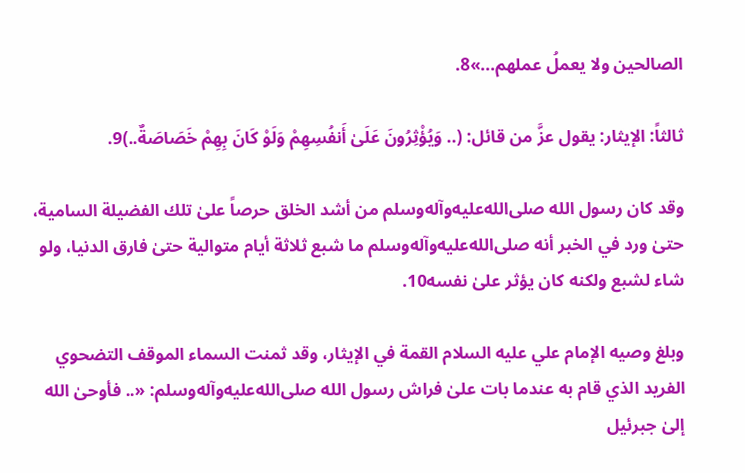الصالحين ولا يعملُ عملهم...»8.

ثالثاً: الإيثار: يقول عزَّ من قائل: (.. وَيُؤْثِرُونَ عَلَىٰ أَنفُسِهِمْ وَلَوْ كَانَ بِهِمْ خَصَاصَةٌ..)9.

وقد كان رسول الله صلى‌الله‌عليه‌وآله‌وسلم من أشد الخلق حرصاً علىٰ تلك الفضيلة السامية، حتىٰ ورد في الخبر أنه صلى‌الله‌عليه‌وآله‌وسلم ما شبع ثلاثة أيام متوالية حتىٰ فارق الدنيا، ولو شاء لشبع ولكنه كان يؤثر علىٰ نفسه10.

وبلغ وصيه الإمام علي عليه السلام القمة في الإيثار، وقد ثمنت السماء الموقف التضحوي الفريد الذي قام به عندما بات علىٰ فراش رسول الله صلى‌الله‌عليه‌وآله‌وسلم: «.. فأوحىٰ الله إلىٰ جبرئيل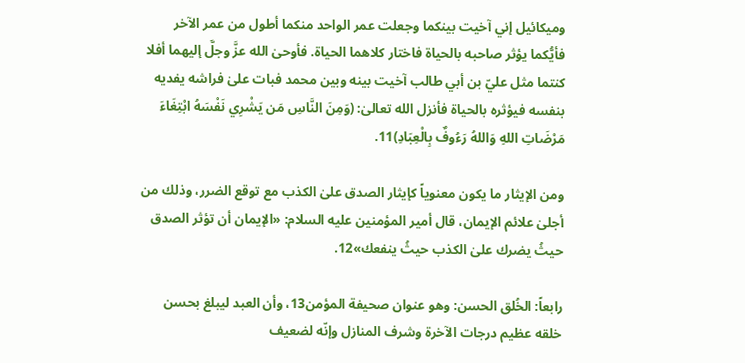وميكائيل إني آخيت بينكما وجعلت عمر الواحد منكما أطول من عمر الآخر فأيُّكما يؤثر صاحبه بالحياة فاختار كلاهما الحياة. فأوحىٰ الله عزَّ وجلَّ إليهما أفلا كنتما مثل عليّ بن أبي طالب آخيت بينه وبين محمد فبات علىٰ فراشه يفديه بنفسه فيؤثره بالحياة فأنزل الله تعالىٰ: (وَمِنَ النَّاسِ مَن يَشْرِي نَفْسَهُ ابْتِغَاءَ مَرْضَاتِ اللهِ وَاللهُ رَءُوفٌ بِالْعِبَادِ)11.

ومن الإيثار ما يكون معنوياً كإيثار الصدق علىٰ الكذب مع توقع الضرر، وذلك من أجلىٰ علائم الإيمان، قال أمير المؤمنين عليه السلام: «الإيمان أن تؤثر الصدق حيثُ يضرك علىٰ الكذب حيثُ ينفعك»12.

رابعاً: الخُلق الحسن: وهو عنوان صحيفة المؤمن13، وأن العبد ليبلغ بحسن خلقه عظيم درجات الآخرة وشرف المنازل وإنّه لضعيف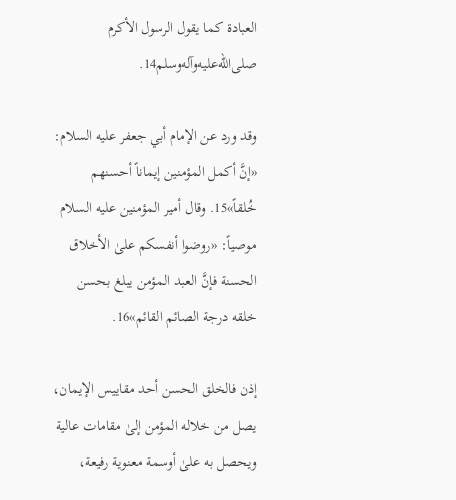العبادة كما يقول الرسول الأكرم صلى‌الله‌عليه‌وآله‌وسلم14.

وقد ورد عن الإمام أبي جعفر عليه السلام: «إنَّ أكمل المؤمنين إيماناً أحسنهم خُلقاً»15. وقال أمير المؤمنين عليه السلام موصياً: «روضوا أنفسكم علىٰ الأخلاق الحسنة فإنَّ العبد المؤمن يبلغ بحسن خلقه درجة الصائم القائم»16.

إذن فالخلق الحسن أحد مقاييس الإيمان، يصل من خلاله المؤمن إلىٰ مقامات عالية ويحصل به علىٰ أوسمة معنوية رفيعة،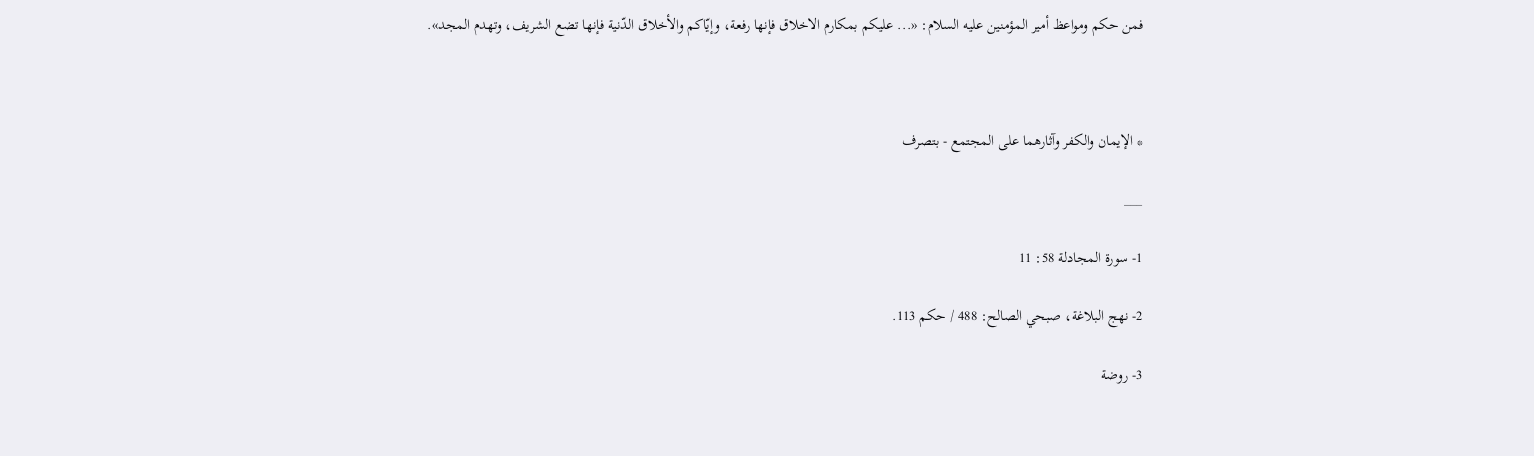فمن حكم ومواعظ أمير المؤمنين عليه السلام: «... عليكم بمكارم الاخلاق فإنها رفعة، وإيّاكم والأخلاق الدّنية فإنها تضع الشريف، وتهدم المجد».



* الإيمان والكفر وآثارهما على المجتمع - بتصرف

___

1- سورة المجادلة 58: 11

2- نهج البلاغة، صبحي الصالح: 488 / حكم 113.

3- روضة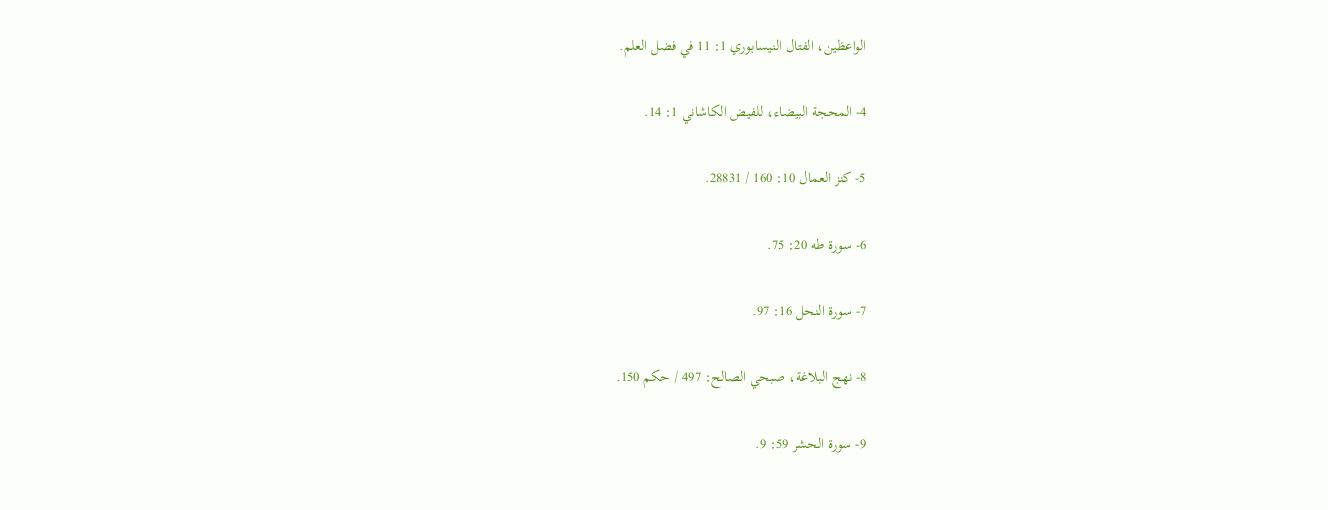الواعظين، الفتال النيسابوري 1: 11 في فضل العلم.

4- المحجة البيضاء، للفيض الكاشاني 1: 14.

5- كنز العمال 10: 160 / 28831.

6- سورة طه 20: 75.

7- سورة النحل 16: 97.

8- نهج البلاغة، صبحي الصالح: 497 / حكم 150.

9- سورة الحشر 59: 9.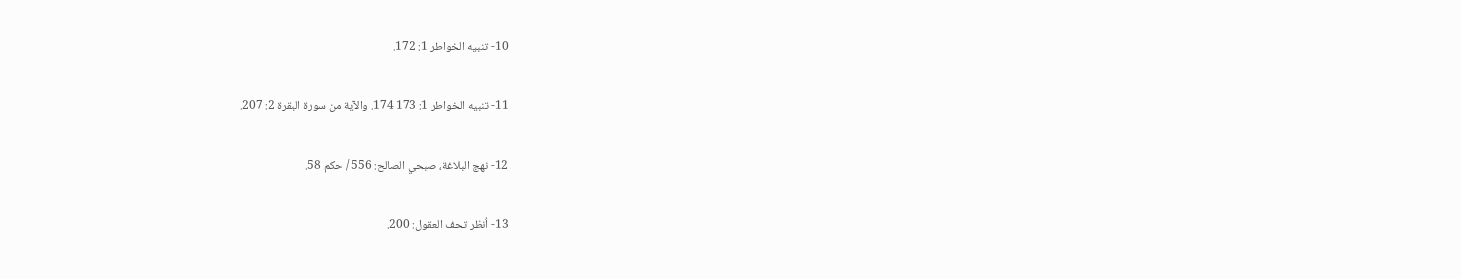10- تنبيه الخواطر 1: 172.

11- تنبيه الخواطر 1: 173 174. والآية من سورة البقرة 2: 207.

12- نهج البلاغة، صبحي الصالح: 556 / حكم 58.

13- اُنظر تحف العقول: 200.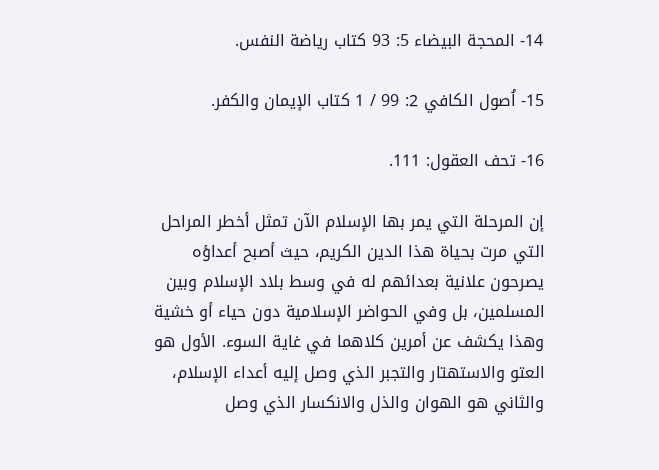14- المحجة البيضاء 5: 93 كتاب رياضة النفس.

15- اُصول الكافي 2: 99 / 1 كتاب الإيمان والكفر.

16- تحف العقول: 111.

إن المرحلة التي يمر بها الإسلام الآن تمثل أخطر المراحل التي مرت بحياة هذا الدين الكريم، حيث أصبح أعداؤه يصرحون علانية بعدائهم له في وسط بلاد الإسلام وبين المسلمين، بل وفي الحواضر الإسلامية دون حياء أو خشية وهذا يكشف عن أمرين كلاهما في غاية السوء. الأول هو العتو والاستهتار والتجبر الذي وصل إليه أعداء الإسلام، والثاني هو الهوان والذل والانكسار الذي وصل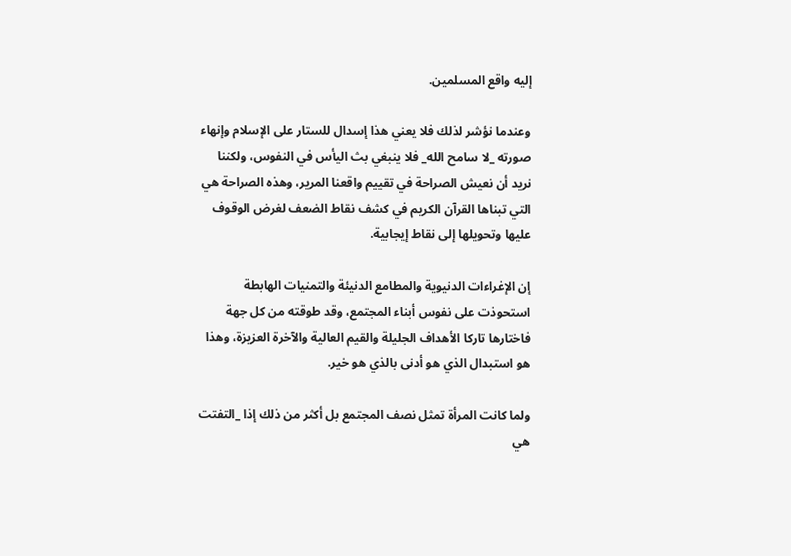إليه واقع المسلمين.

وعندما نؤشر لذلك فلا يعني هذا إسدال للستار على الإسلام وإنهاء صورته _لا سامح الله_ فلا ينبغي بث اليأس في النفوس، ولكننا نريد أن نعيش الصراحة في تقييم واقعنا المرير، وهذه الصراحة هي التي تبناها القرآن الكريم في كشف نقاط الضعف لغرض الوقوف عليها وتحويلها إلى نقاط إيجابية.

إن الإغراءات الدنيوية والمطامع الدنيئة والتمنيات الهابطة استحوذت على نفوس أبناء المجتمع، وقد طوقته من كل جهة فاختارها تاركا الأهداف الجليلة والقيم العالية والآخرة العزيزة، وهذا هو استبدال الذي هو أدنى بالذي هو خير.

ولما كانت المرأة تمثل نصف المجتمع بل أكثر من ذلك إذا _التفتت هي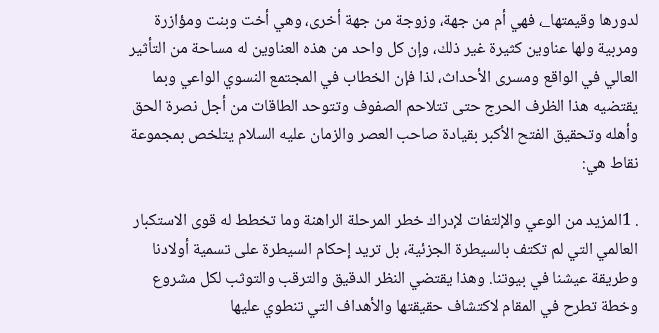لدورها وقيمتها_، فهي أم من جهة، وزوجة من جهة أخرى، وهي أخت وبنت ومؤازرة ومربية ولها عناوين كثيرة غير ذلك، وإن كل واحد من هذه العناوين له مساحة من التأثير العالي في الواقع ومسرى الأحداث، لذا فإن الخطاب في المجتمع النسوي الواعي وبما يقتضيه هذا الظرف الحرج حتى تتلاحم الصفوف وتتوحد الطاقات من أجل نصرة الحق وأهله وتحقيق الفتح الأكبر بقيادة صاحب العصر والزمان عليه السلام يتلخص بمجموعة نقاط هي:

. 1المزيد من الوعي والإلتفات لإدراك خطر المرحلة الراهنة وما تخطط له قوى الاستكبار العالمي التي لم تكتف بالسيطرة الجزئية، بل تريد إحكام السيطرة على تسمية أولادنا وطريقة عيشنا في بيوتنا. وهذا يقتضي النظر الدقيق والترقب والتوثب لكل مشروع وخطة تطرح في المقام لاكتشاف حقيقتها والأهداف التي تنطوي عليها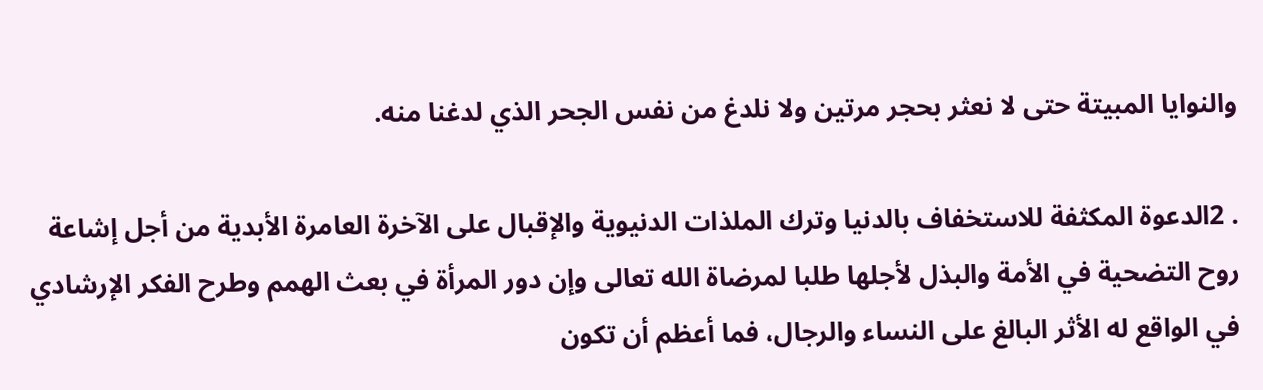والنوايا المبيتة حتى لا نعثر بحجر مرتين ولا نلدغ من نفس الجحر الذي لدغنا منه.

. 2الدعوة المكثفة للاستخفاف بالدنيا وترك الملذات الدنيوية والإقبال على الآخرة العامرة الأبدية من أجل إشاعة روح التضحية في الأمة والبذل لأجلها طلبا لمرضاة الله تعالى وإن دور المرأة في بعث الهمم وطرح الفكر الإرشادي في الواقع له الأثر البالغ على النساء والرجال، فما أعظم أن تكون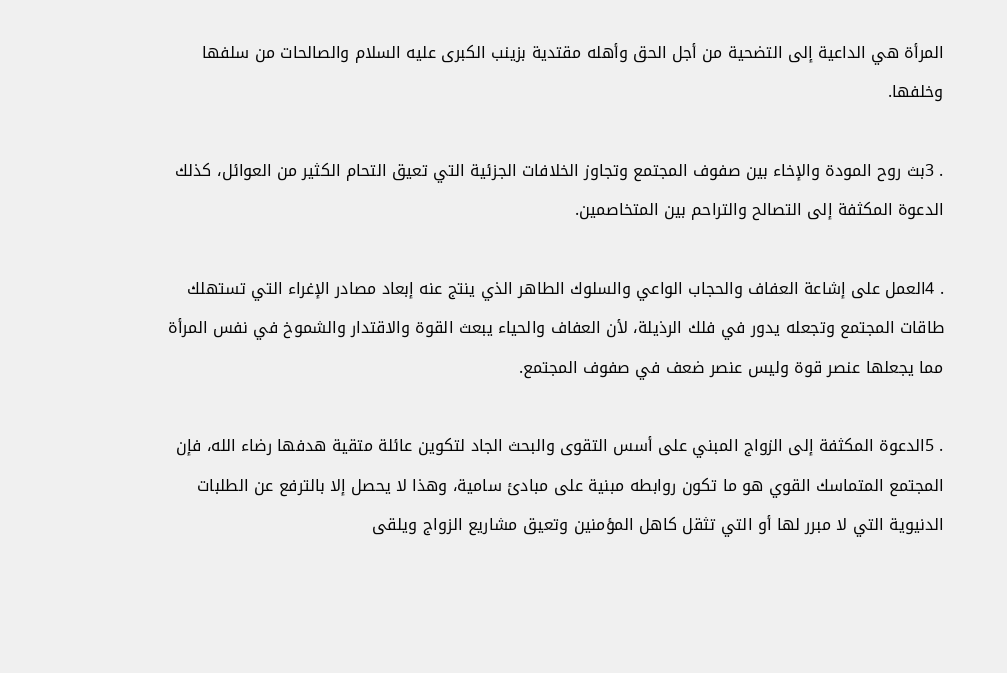المرأة هي الداعية إلى التضحية من أجل الحق وأهله مقتدية بزينب الكبرى عليه السلام والصالحات من سلفها وخلفها.

. 3بث روح المودة والإخاء بين صفوف المجتمع وتجاوز الخلافات الجزئية التي تعيق التحام الكثير من العوائل، كذلك الدعوة المكثفة إلى التصالح والتراحم بين المتخاصمين.

. 4العمل على إشاعة العفاف والحجاب الواعي والسلوك الطاهر الذي ينتج عنه إبعاد مصادر الإغراء التي تستهلك طاقات المجتمع وتجعله يدور في فلك الرذيلة، لأن العفاف والحياء يبعث القوة والاقتدار والشموخ في نفس المرأة مما يجعلها عنصر قوة وليس عنصر ضعف في صفوف المجتمع.

. 5الدعوة المكثفة إلى الزواج المبني على أسس التقوى والبحث الجاد لتكوين عائلة متقية هدفها رضاء الله، فإن المجتمع المتماسك القوي هو ما تكون روابطه مبنية على مبادئ سامية، وهذا لا يحصل إلا بالترفع عن الطلبات الدنيوية التي لا مبرر لها أو التي تثقل كاهل المؤمنين وتعيق مشاريع الزواج ويلقى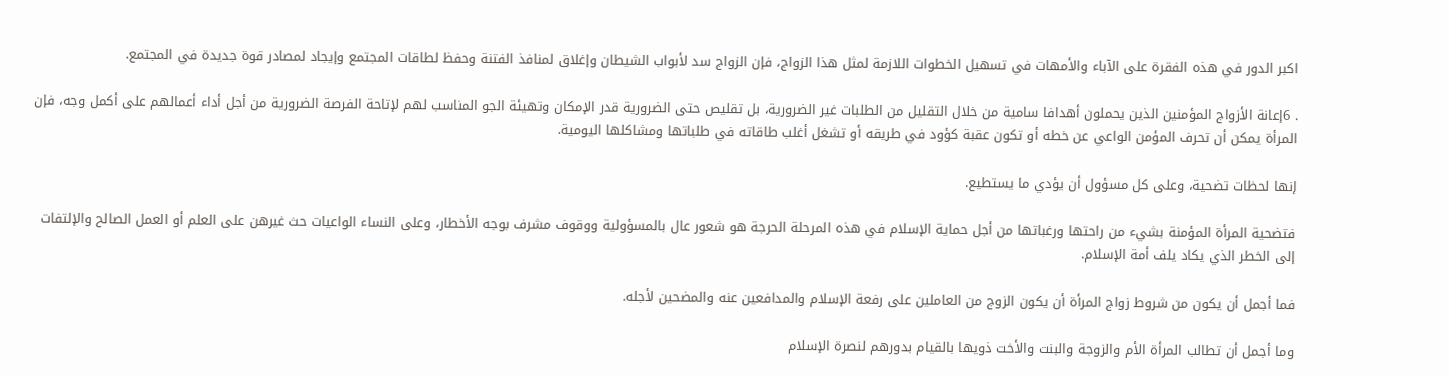اكبر الدور في هذه الفقرة على الآباء والأمهات في تسهيل الخطوات اللازمة لمثل هذا الزواج، فإن الزواج سد لأبواب الشيطان وإغلاق لمنافذ الفتنة وحفظ لطاقات المجتمع وإيجاد لمصادر قوة جديدة في المجتمع.

. 6إعانة الأزواج المؤمنين الذين يحملون أهدافا سامية من خلال التقليل من الطلبات غير الضرورية، بل تقليص حتى الضرورية قدر الإمكان وتهيئة الجو المناسب لهم لإتاحة الفرصة الضرورية من أجل أداء أعمالهم على أكمل وجه، فإن المرأة يمكن أن تحرف المؤمن الواعي عن خطه أو تكون عقبة كؤود في طريقه أو تشغل أغلب طاقاته في طلباتها ومشاكلها اليومية.

إنها لحظات تضحية، وعلى كل مسؤول أن يؤدي ما يستطيع.

فتضحية المرأة المؤمنة بشيء من راحتها ورغباتها من أجل حماية الإسلام في هذه المرحلة الحرجة هو شعور عال بالمسؤولية ووقوف مشرف بوجه الأخطار، وعلى النساء الواعيات حث غيرهن على العلم أو العمل الصالح والإلتفات إلى الخطر الذي يكاد يلف أمة الإسلام.

فما أجمل أن يكون من شروط زواج المرأة أن يكون الزوج من العاملين على رفعة الإسلام والمدافعين عنه والمضحين لأجله.

وما أجمل أن تطالب المرأة الأم والزوجة والبنت والأخت ذويها بالقيام بدورهم لنصرة الإسلام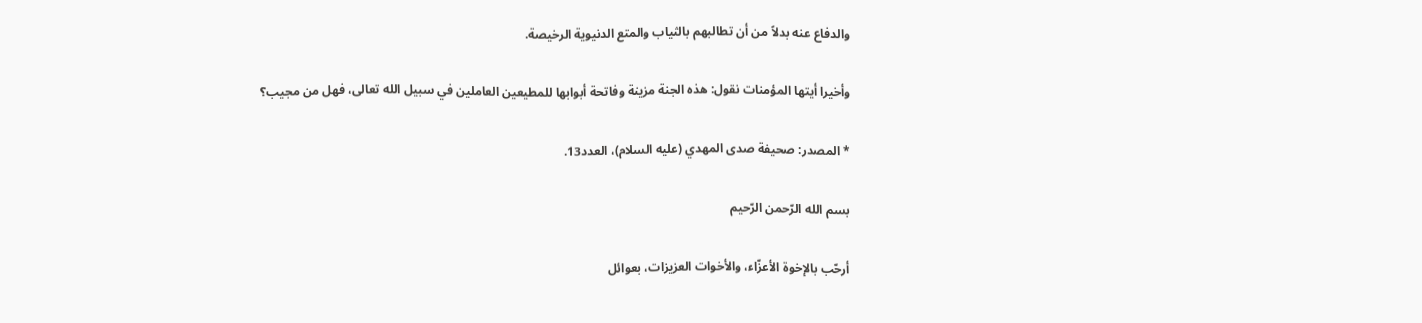والدفاع عنه بدلاً من أن تطالبهم بالثياب والمتع الدنيوية الرخيصة.

وأخيرا أيتها المؤمنات نقول: هذه الجنة مزينة وفاتحة أبوابها للمطيعين العاملين في سبيل الله تعالى، فهل من مجيب؟

* المصدر: صحيفة صدى المهدي (عليه السلام)، العدد13.

بسم الله‌ الرّحمن الرّحیم

أرحّب بالإخوة الأعزّاء، والأخوات العزيزات، بعوائل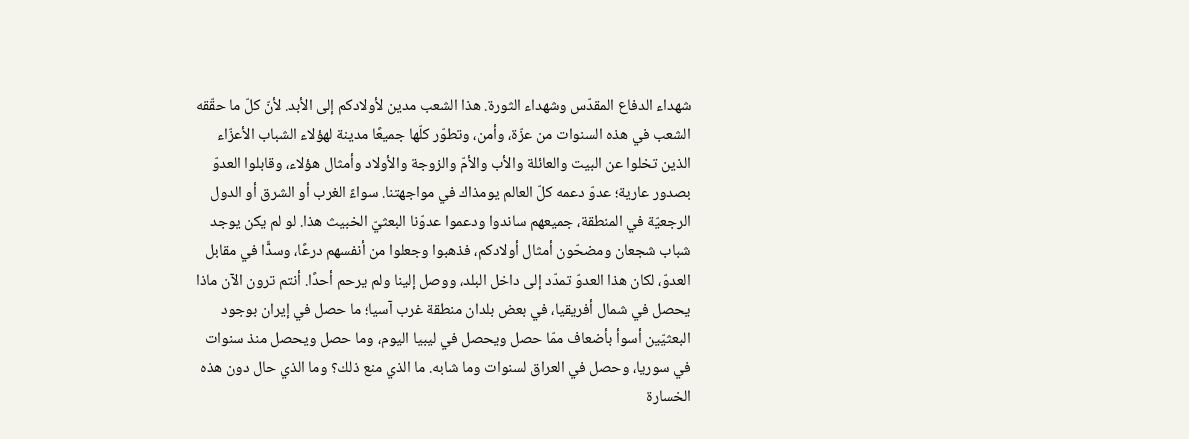شهداء الدفاع المقدّس وشهداء الثورة. هذا الشعب مدين لأولادكم إلى الأبد. لأنّ كلّ ما حقّقه الشعب في هذه السنوات من عزّة، وأمن، وتطوّر كلّها جميعًا مدينة لهؤلاء الشباب الأعزّاء الذين تخلوا عن البيت والعائلة والأب والأمّ والزوجة والأولاد وأمثال هؤلاء، وقابلوا العدوّ بصدور عارية؛ عدوّ دعمه كلّ العالم يومذاك في مواجهتنا. سواءً الغرب أو الشرق أو الدول الرجعيّة في المنطقة، جميعهم ساندوا ودعموا عدوّنا البعثيّ الخبيث هذا. لو لم يكن يوجد شباب شجعان ومضحّون أمثال أولادكم، فذهبوا وجعلوا من أنفسهم درعًا، وسدًّا في مقابل العدوّ، لكان هذا العدوّ تمدّد إلى داخل البلد، ووصل إلينا ولم يرحم أحدًا. أنتم ترون الآن ماذا يحصل في شمال أفريقيا، في بعض بلدان منطقة غرب آسيا؛ ما حصل في إيران بوجود البعثيّين أسوأ بأضعاف ممّا حصل ويحصل في ليبيا اليوم، وما حصل ويحصل منذ سنوات في سوريا، وحصل في العراق لسنوات وما شابه. ما الذي منع ذلك؟ وما الذي حال دون هذه الخسارة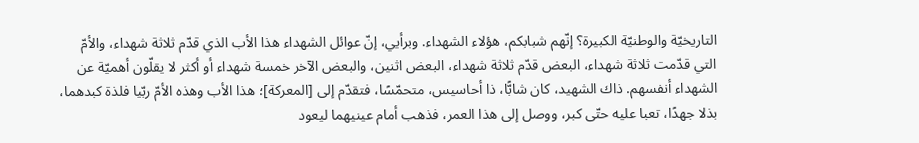التاريخيّة والوطنيّة الكبيرة؟ إنّهم شبابكم، هؤلاء الشهداء. وبرأيي، إنّ عوائل الشهداء هذا الأب الذي قدّم ثلاثة شهداء، والأمّ التي قدّمت ثلاثة شهداء، البعض قدّم ثلاثة شهداء، البعض اثنين، والبعض الآخر خمسة شهداء أو أكثر لا يقلّون أهميّة عن الشهداء أنفسهم. ذاك الشهيد، كان شابًّا، ذا أحاسيس، متحمّسًا، فتقدّم إلى [المعركة]؛ هذا الأب وهذه الأمّ ربّيا فلذة كبدهما، بذلا جهدًا، تعبا عليه حتّى كبر، ووصل إلى هذا العمر، فذهب أمام عينيهما ليعود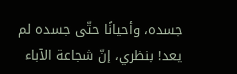جسده، وأحيانًا حتّى جسده لم يعد! بنظري، إنّ شجاعة الآباء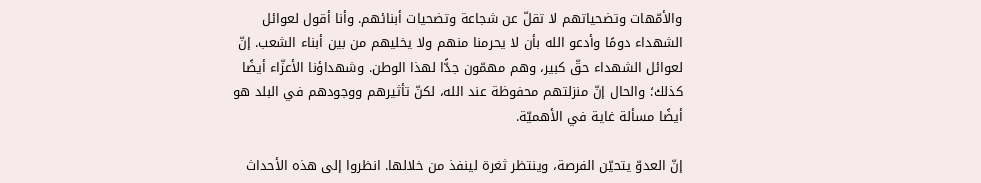والأمّهات وتضحياتهم لا تقلّ عن شجاعة وتضحيات أبنائهم. وأنا أقول لعوائل الشهداء دومًا وأدعو الله بأن لا يحرمنا منهم ولا يخليهم من بين أبناء الشعب. إنّ لعوائل الشهداء حقّ كبير، وهم مهمّون جدًّا لهذا الوطن. وشهداؤنا الأعزّاء أيضًا كذلك؛ والحال إنّ منزلتهم محفوظة عند الله، لكنّ تأثيرهم ووجودهم في البلد هو أيضًا مسألة غاية في الأهميّة.

إنّ العدوّ يتحيّن الفرصة، وينتظر ثغرة لينفذ من خلالها. انظروا إلى هذه الأحداث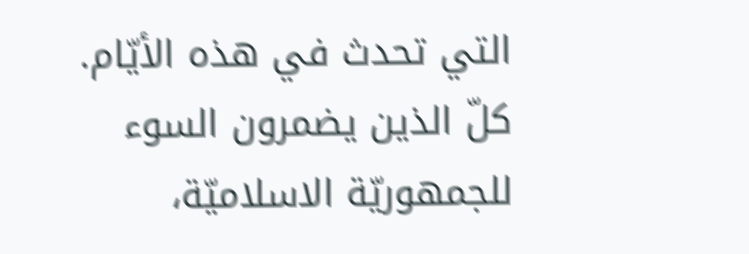التي تحدث في هذه الأيّام. كلّ الذين يضمرون السوء للجمهوريّة الاسلاميّة،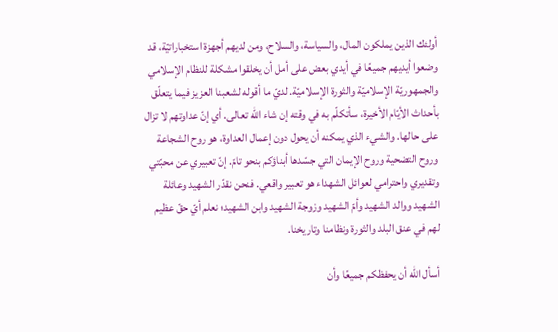أولئك الذين يملكون المال، والسياسة، والسلاح، ومن لديهم أجهزة استخباراتيّة، قد وضعوا أيديهم جميعًا في أيدي بعض على أمل أن يخلقوا مشكلة للنظام الإسلامي والجمهوريّة الإسلاميّة والثورة الإسلاميّة. لديّ ما أقوله لشعبنا العزيز فيما يتعلّق بأحداث الأيّام الأخيرة، سأتكلّم به في وقته إن شاء الله تعالى. أي إنّ عداوتهم لا تزال على حالها. والشيء الذي يمكنه أن يحول دون إعمال العداوة، هو روح الشجاعة وروح التضحية وروح الإيمان التي جسّدها أبناؤكم بنحو تامّ. إنّ تعبيري عن محبّتي وتقديري واحترامي لعوائل الشهداء هو تعبير واقعي. فنحن نقدّر الشهيد وعائلة الشهيد ووالد الشهيد وأمّ الشهيد وزوجة الشهيد وابن الشهيد؛ نعلم أيّ حقّ عظيم لهم في عنق البلد والثورة ونظامنا وتاريخنا.

أسأل الله أن يحفظكم جميعًا وأن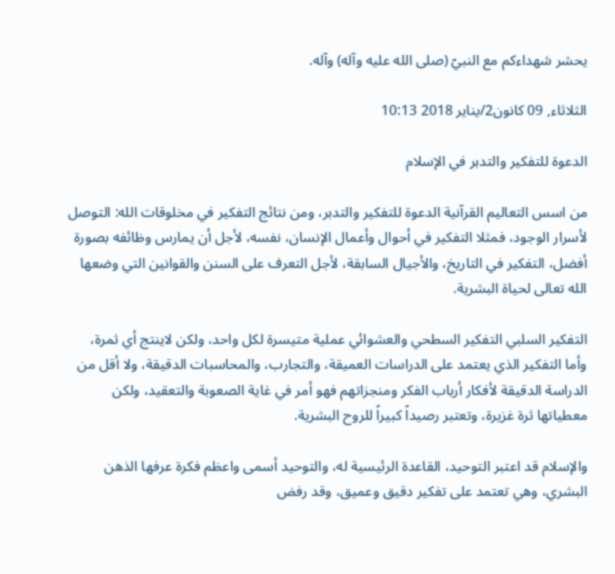يحشر شهداءكم مع النبيّ (صلى الله عليه وآله) وآله.

الثلاثاء, 09 كانون2/يناير 2018 10:13

الدعوة للتفكير والتدبر في الإسلام

من اسس التعاليم القرآنية الدعوة للتفكير والتدبر، ومن نتائج التفكير في مخلوقات الله: التوصل لأسرار الوجود، فمثلا التفكير في أحوال وأعمال الإنسان، نفسه، لأجل أن يمارس وظائفه بصورة أفضل، التفكير في التاريخ، والأجيال السابقة، لأجل التعرف على السنن والقوانين التي وضعها الله تعالى لحياة البشرية.

التفكير السلبي التفكير السطحي والعشوائي عملية متيسرة لكل واحد، ولكن لاينتج أي ثمرة، وأما التفكير الذي يعتمد على الدراسات العميقة، والتجارب، والمحاسبات الدقيقة، ولا أقل من الدراسة الدقيقة لأفكار أرباب الفكر ومنجزاتهم فهو أمر في غاية الصعوبة والتعقيد، ولكن معطياتها ثرة غزيرة، وتعتبر رصيداً كبيراً للروح البشرية.

والإسلام قد اعتبر التوحيد، القاعدة الرئيسية له، والتوحيد أسمى واعظم فكرة عرفها الذهن البشري، وهي تعتمد على تفكير دقيق وعميق، وقد رفض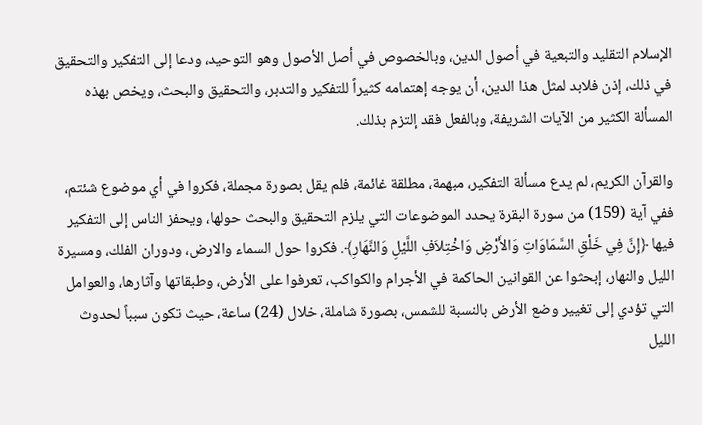الإسلام التقليد والتبعية في أصول الدين، وبالخصوص في أصل الأصول وهو التوحيد، ودعا إلى التفكير والتحقيق في ذلك، إذن فلابد لمثل هذا الدين، أن يوجه إهتمامه كثيراً للتفكير والتدبر، والتحقيق والبحث، ويخص بهذه المسألة الكثير من الآيات الشريفة، وبالفعل فقد إلتزم بذلك.

والقرآن الكريم، لم يدع مسألة التفكير، مبهمة، مطلقة غائمة، فلم يقل بصورة مجملة، فكروا في أي موضوع شئتم، ففي آية (159) من سورة البقرة يحدد الموضوعات التي يلزم التحقيق والبحث حولها، ويحفز الناس إلى التفكير فيها ﴿إِنَّ فِي خَلْقِ السَّمَاوَاتِ وَالأَرْضِ وَاخْتِلاَفِ اللَّيْلِ وَالنَّهَارِ﴾. فكروا حول السماء والارض، ودوران الفلك، ومسيرة الليل والنهار، إبحثوا عن القوانين الحاكمة في الأجرام والكواكب، تعرفوا على الأرض، وطبقاتها وآثارها، والعوامل التي تؤدي إلى تغيير وضع الأرض بالنسبة للشمس، بصورة شاملة، خلال (24) ساعة، حيث تكون سبباً لحدوث الليل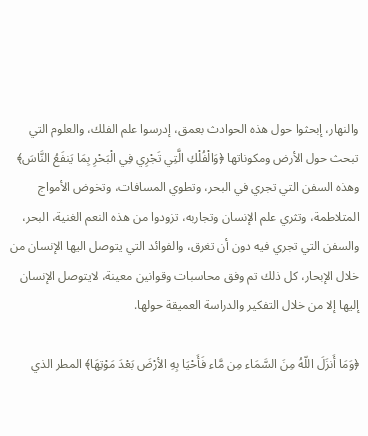والنهار، إبحثوا حول هذه الحوادث بعمق، إدرسوا علم الفلك، والعلوم التي تبحث حول الأرض ومكوناتها ﴿وَالْفُلْكِ الَّتِي تَجْرِي فِي الْبَحْرِ بِمَا يَنفَعُ النَّاسَ﴾ وهذه السفن التي تجري في البحر، وتطوي المسافات، وتخوض الأمواج المتلاطمة، وتثري علم الإنسان وتجاربه، تزودوا من هذه النعم الغنية، البحر، والسفن التي تجري فيه دون أن تغرق، والفوائد التي يتوصل اليها الإنسان من خلال الإبحار، كل ذلك تم وفق محاسبات وقوانين معينة، لايتوصل الإنسان إليها إلا من خلال التفكير والدراسة العميقة حولها.

﴿وَمَا أَنزَلَ اللّهُ مِنَ السَّمَاء مِن مَّاء فَأَحْيَا بِهِ الأرْضَ بَعْدَ مَوْتِهَا﴾ المطر الذي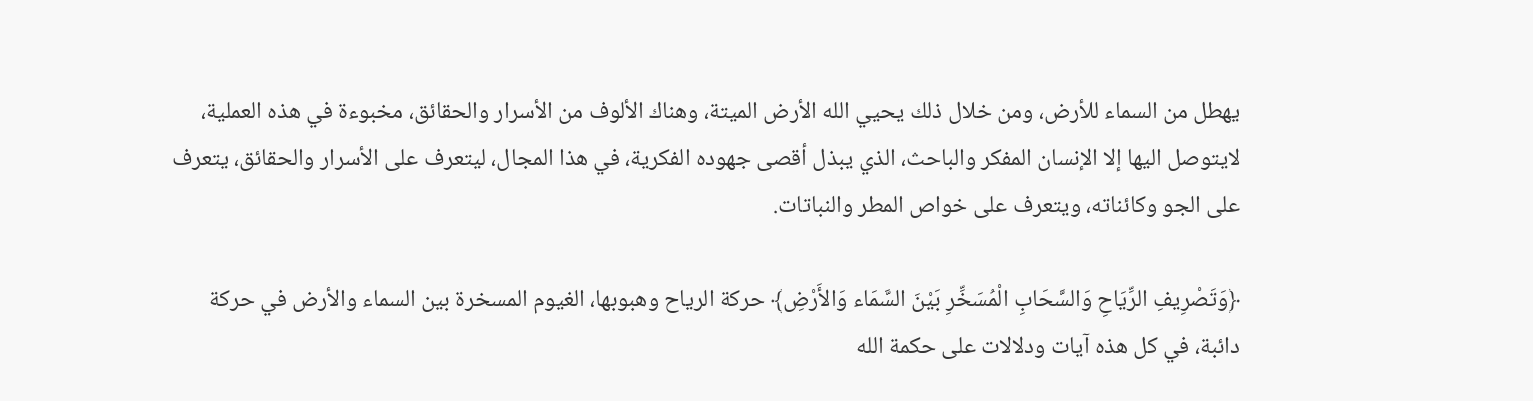يهطل من السماء للأرض، ومن خلال ذلك يحيي الله الأرض الميتة، وهناك الألوف من الأسرار والحقائق، مخبوءة في هذه العملية، لايتوصل اليها إلا الإنسان المفكر والباحث، الذي يبذل أقصى جهوده الفكرية، في هذا المجال، ليتعرف على الأسرار والحقائق، يتعرف على الجو وكائناته، ويتعرف على خواص المطر والنباتات.

﴿وَتَصْرِيفِ الرِّيَاحِ وَالسَّحَابِ الْمُسَخِّرِ بَيْنَ السَّمَاء وَالأَرْضِ﴾ حركة الرياح وهبوبها، الغيوم المسخرة بين السماء والأرض في حركة دائبة، في كل هذه آيات ودلالات على حكمة الله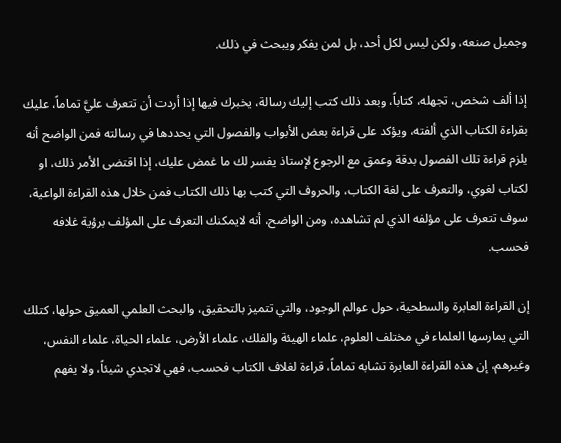وجميل صنعه، ولكن ليس لكل أحد، بل لمن يفكر ويبحث في ذلك.

إذا ألف شخص، تجهله، كتاباً، وبعد ذلك كتب إليك رسالة، يخبرك فيها إذا أردت أن تتعرف عليَّ تماماً، عليك بقراءة الكتاب الذي ألفته، ويؤكد على قراءة بعض الأبواب والفصول التي يحددها في رسالته فمن الواضح أنه يلزم قراءة تلك الفصول بدقة وعمق مع الرجوع لإستاذ يفسر لك ما غمض عليك، إذا اقتضى الأمر ذلك، او لكتاب لغوي، والتعرف على لغة الكتاب، والحروف التي كتب بها ذلك الكتاب فمن خلال هذه القراءة الواعية، سوف تتعرف على مؤلفه الذي لم تشاهده، ومن الواضح، أنه لايمكنك التعرف على المؤلف برؤية غلافه فحسب.

إن القراءة العابرة والسطحية، حول عوالم الوجود، والتي تتميز بالتحقيق، والبحث العلمي العميق حولها، كتلك التي يمارسها العلماء في مختلف العلوم، علماء الهيئة والفلك، علماء الأرض، علماء الحياة، علماء النفس، وغيرهم، إن هذه القراءة العابرة تشابه تماماً، قراءة لغلاف الكتاب فحسب، فهي لاتجدي شيئاً، ولا يفهم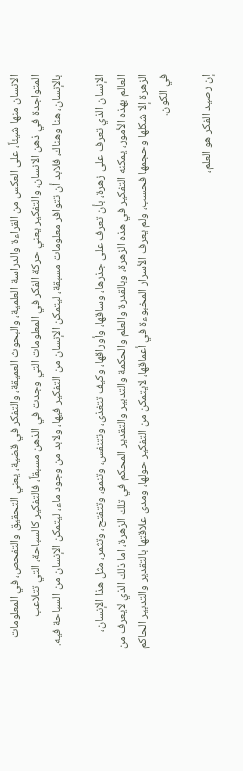الانسان منها شيئاً، على العكس من القراءة والدراسة العلمية، والبحوث العميقة، والتفكر في قضية، يعني التحقيق والتفحص، في المعلومات المتواجدة في ذهن الانسان، والتفكير يعني حركة الفكر في المعلومات التي وجدت في الذهن مسبقاً، فالتفكير كالسباحة، التي تتلاعب بالإنسان، هنا وهناك، فلابد أن تتوافر معلومات مسبقة، ليتمكن الإنسان من التفكير فيها، ولابد من وجود ماء، ليتمكن الإنسان من السباحة فيه.

الإنسان الذي تعرف على زهرة، بأن تعرف على جذرها، وساقها، وأوراقها، وكيف تتغذى، وتتنفس، وتنمو، وتتفتح، وتثمر، مثل هذا الإنسان، العالم بهذه الأمور، يمكنه التفكير في هذه الزهرة، وبالقدرة والعلم والحكمة والتدبير والتقدير المحكم في تلك الزهرة، اما ذلك الذي لايعرف من الزهرة إلا شكلها وحجمها فحسب، ولم يعرف الأسرار المخبوءة في أعماقها، لايتمكن من التفكير حولها، ومدى علاقتها بالتقدير والتدبير الحاكم في الكون.

إن رصيد الفكر هو العلم،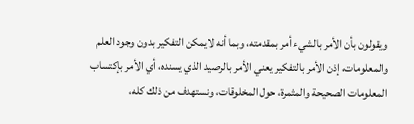ويقولون بأن الأمر بالشيء أمر بمقدمته، وبما أنه لايمكن التفكير بدون وجود العلم والمعلومات، إذن الأمر بالتفكير يعني الأمر بالرصيد الذي يسنده، أي الأمر بإكتساب المعلومات الصحيحة والمثمرة، حول المخلوقات، ونستهدف من ذلك كله،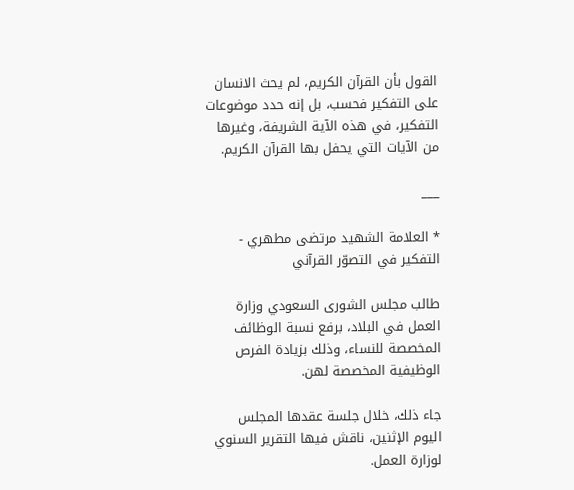القول بأن القرآن الكريم، لم يحث الانسان على التفكير فحسب، بل إنه حدد موضوعات التفكير، في هذه الآية الشريفة، وغيرها من الآيات التي يحفل بها القرآن الكريم.

___

* العلامة الشهيد مرتضى مطهري - التفكير في التصوّر القرآني

طالب مجلس الشورى السعودي وزارة العمل في البلاد، برفع نسبة الوظائف المخصصة للنساء، وذلك بزيادة الفرص الوظيفية المخصصة لهن.

جاء ذلك، خلال جلسة عقدها المجلس اليوم الإثنين، ناقش فيها التقرير السنوي لوزارة العمل.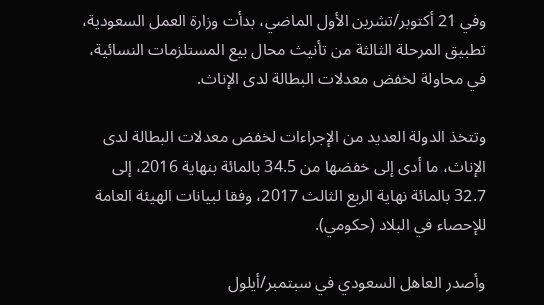وفي 21 أكتوبر/تشرين الأول الماضي، بدأت وزارة العمل السعودية، تطبيق المرحلة الثالثة من تأنيث محال بيع المستلزمات النسائية، في محاولة لخفض معدلات البطالة لدى الإناث.

وتتخذ الدولة العديد من الإجراءات لخفض معدلات البطالة لدى الإناث، ما أدى إلى خفضها من 34.5 بالمائة بنهاية 2016، إلى 32.7 بالمائة نهاية الربع الثالث 2017، وفقا لبيانات الهيئة العامة للإحصاء في البلاد (حكومي).

وأصدر العاهل السعودي في سبتمبر/أيلول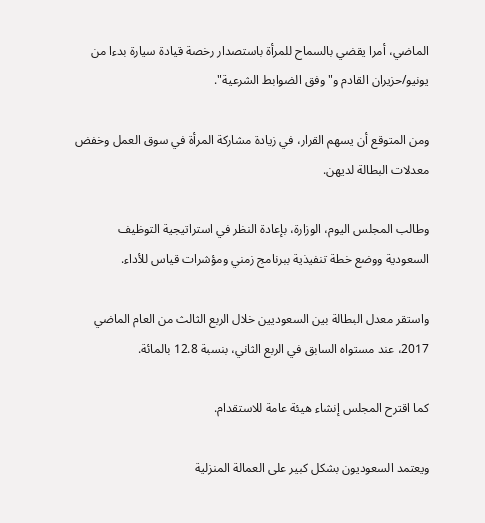الماضي، أمرا يقضي بالسماح للمرأة باستصدار رخصة قيادة سيارة بدءا من يونيو/حزيران القادم و"وفق الضوابط الشرعية".

ومن المتوقع أن يسهم القرار، في زيادة مشاركة المرأة في سوق العمل وخفض معدلات البطالة لديهن.

وطالب المجلس اليوم، الوزارة، بإعادة النظر في استراتيجية التوظيف السعودية ووضع خطة تنفيذية ببرنامج زمني ومؤشرات قياس للأداء.

واستقر معدل البطالة بين السعوديين خلال الربع الثالث من العام الماضي 2017، عند مستواه السابق في الربع الثاني، بنسبة 12.8 بالمائة.

كما اقترح المجلس إنشاء هيئة عامة للاستقدام.

ويعتمد السعوديون بشكل كبير على العمالة المنزلية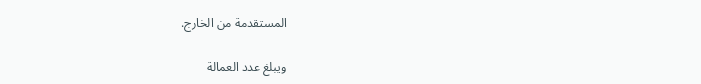المستقدمة من الخارج.

ويبلغ عدد العمالة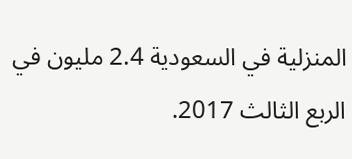المنزلية في السعودية 2.4 مليون في الربع الثالث 2017.